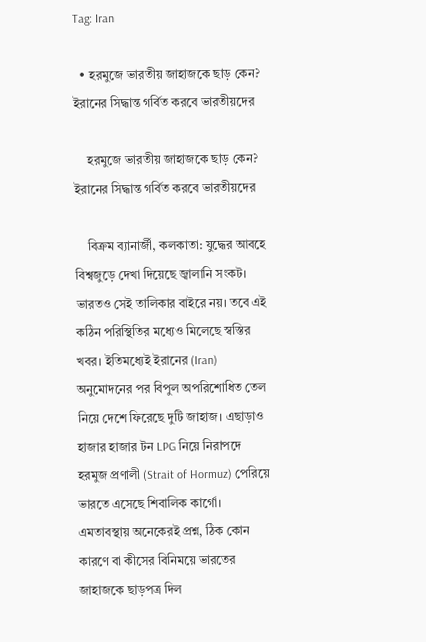Tag: Iran

  • হরমুজে ভারতীয় জাহাজকে ছাড় কেন? ইরানের সিদ্ধান্ত গর্বিত করবে ভারতীয়দের

    হরমুজে ভারতীয় জাহাজকে ছাড় কেন? ইরানের সিদ্ধান্ত গর্বিত করবে ভারতীয়দের

    বিক্রম ব্যানার্জী, কলকাতা: যুদ্ধের আবহে বিশ্বজুড়ে দেখা দিয়েছে জ্বালানি সংকট। ভারতও সেই তালিকার বাইরে নয়। তবে এই কঠিন পরিস্থিতির মধ্যেও মিলেছে স্বস্তির খবর। ইতিমধ্যেই ইরানের (Iran) অনুমোদনের পর বিপুল অপরিশোধিত তেল নিয়ে দেশে ফিরেছে দুটি জাহাজ। এছাড়াও হাজার হাজার টন LPG নিয়ে নিরাপদে হরমুজ প্রণালী (Strait of Hormuz) পেরিয়ে ভারতে এসেছে শিবালিক কার্গো। এমতাবস্থায় অনেকেরই প্রশ্ন, ঠিক কোন কারণে বা কীসের বিনিময়ে ভারতের জাহাজকে ছাড়পত্র দিল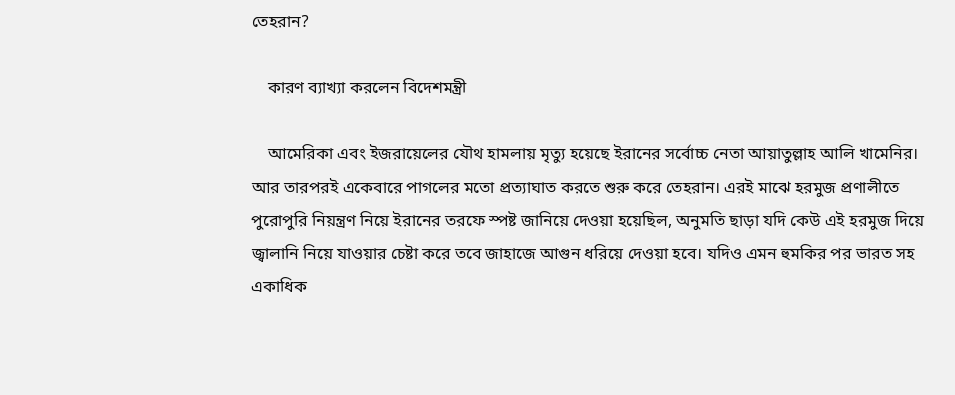তেহরান?

    কারণ ব্যাখ্যা করলেন বিদেশমন্ত্রী

    আমেরিকা এবং ইজরায়েলের যৌথ হামলায় মৃত্যু হয়েছে ইরানের সর্বোচ্চ নেতা আয়াতুল্লাহ আলি খামেনির। আর তারপরই একেবারে পাগলের মতো প্রত্যাঘাত করতে শুরু করে তেহরান। এরই মাঝে হরমুজ প্রণালীতে পুরোপুরি নিয়ন্ত্রণ নিয়ে ইরানের তরফে স্পষ্ট জানিয়ে দেওয়া হয়েছিল, অনুমতি ছাড়া যদি কেউ এই হরমুজ দিয়ে জ্বালানি নিয়ে যাওয়ার চেষ্টা করে তবে জাহাজে আগুন ধরিয়ে দেওয়া হবে। যদিও এমন হুমকির পর ভারত সহ একাধিক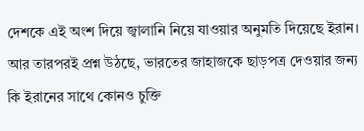দেশকে এই অংশ দিয়ে জ্বালানি নিয়ে যাওয়ার অনুমতি দিয়েছে ইরান। আর তারপরই প্রশ্ন উঠছে, ভারতের জাহাজকে ছাড়পত্র দেওয়ার জন্য কি ইরানের সাথে কোনও চুক্তি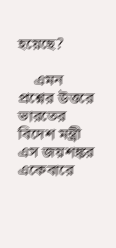হয়েছে?

    এমন প্রশ্নের উত্তরে ভারতের বিদেশ মন্ত্রী এস জয়শঙ্কর একেবারে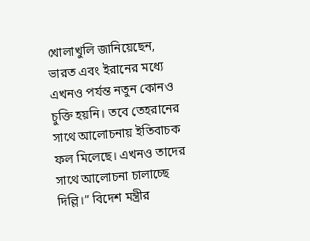খোলাখুলি জানিয়েছেন, ভারত এবং ইরানের মধ্যে এখনও পর্যন্ত নতুন কোনও চুক্তি হয়নি। তবে তেহরানের সাথে আলোচনায় ইতিবাচক ফল মিলেছে। এখনও তাদের সাথে আলোচনা চালাচ্ছে দিল্লি।” বিদেশ মন্ত্রীর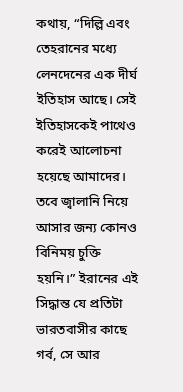কথায়, “দিল্লি এবং তেহরানের মধ্যে লেনদেনের এক দীর্ঘ ইতিহাস আছে। সেই ইতিহাসকেই পাথেও করেই আলোচনা হয়েছে আমাদের। তবে জ্বালানি নিয়ে আসার জন্য কোনও বিনিময় চুক্তি হয়নি।” ইরানের এই সিদ্ধান্ত যে প্রতিটা ভারতবাসীর কাছে গর্ব, সে আর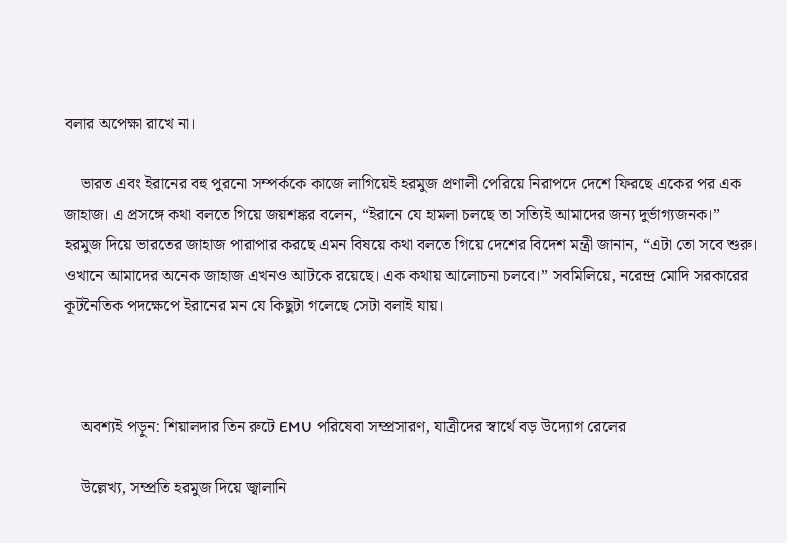বলার অপেক্ষা রাখে না।

    ভারত এবং ইরানের বহু পুরনো সম্পর্ককে কাজে লাগিয়েই হরমুজ প্রণালী পেরিয়ে নিরাপদে দেশে ফিরছে একের পর এক জাহাজ। এ প্রসঙ্গে কথা বলতে গিয়ে জয়শঙ্কর বলেন, “ইরানে যে হামলা চলছে তা সত্যিই আমাদের জন্য দুর্ভাগ্যজনক।” হরমুজ দিয়ে ভারতের জাহাজ পারাপার করছে এমন বিষয়ে কথা বলতে গিয়ে দেশের বিদেশ মন্ত্রী জানান, “এটা তো সবে শুরু। ওখানে আমাদের অনেক জাহাজ এখনও আটকে রয়েছে। এক কথায় আলোচনা চলবে।” সবমিলিয়ে, নরেন্দ্র মোদি সরকারের কূটনৈতিক পদক্ষেপে ইরানের মন যে কিছুটা গলেছে সেটা বলাই যায়।



    অবশ্যই পড়ুন: শিয়ালদার তিন রুটে EMU পরিষেবা সম্প্রসারণ, যাত্রীদের স্বার্থে বড় উদ্যোগ রেলের

    উল্লেখ্য, সম্প্রতি হরমুজ দিয়ে জ্বালানি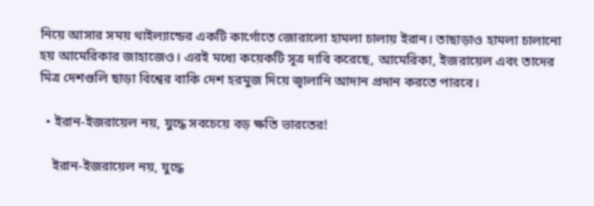নিয়ে আসার সময় থাইল্যান্ডের একটি কার্গোতে জোরালো হামলা চালায় ইরান। তাছাড়াও হামলা চালানো হয় আমেরিকার জাহাজেও। এরই মধ্যে কয়েকটি সূত্র দাবি করেছে, আমেরিকা, ইজরায়েল এবং তাদের মিত্র দেশগুলি ছাড়া বিশ্বের বাকি দেশ হরমুজ দিয়ে জ্বালানি আদান প্রদান করতে পারবে।

  • ইরান-ইজরায়েল নয়, যুদ্ধে সবচেয়ে বড় ক্ষতি ভারতের!

    ইরান-ইজরায়েল নয়, যুদ্ধে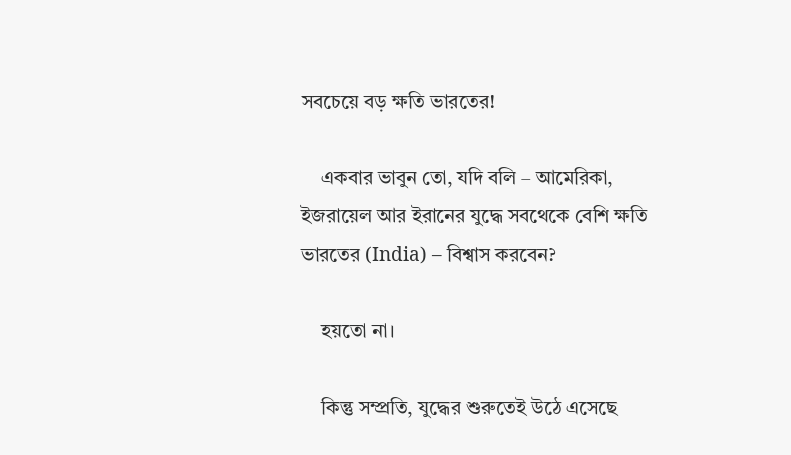সবচেয়ে বড় ক্ষতি ভারতের!

    একবার ভাবুন তো, যদি বলি – আমেরিকা, ইজরায়েল আর ইরানের যুদ্ধে সবথেকে বেশি ক্ষতি ভারতের (India) – বিশ্বাস করবেন?

    হয়তো না।

    কিন্তু সম্প্রতি, যুদ্ধের শুরুতেই উঠে এসেছে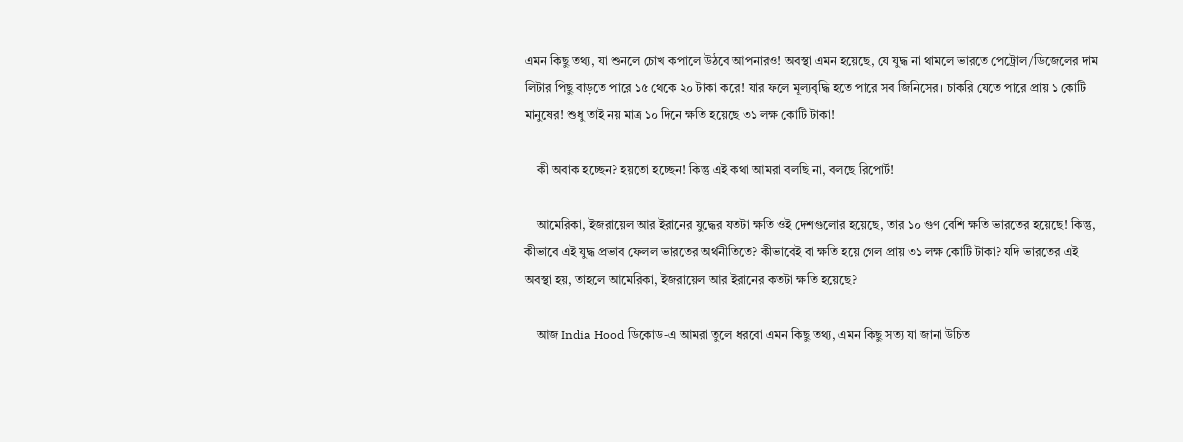এমন কিছু তথ্য, যা শুনলে চোখ কপালে উঠবে আপনারও! অবস্থা এমন হয়েছে, যে যুদ্ধ না থামলে ভারতে পেট্রোল/ডিজেলের দাম লিটার পিছু বাড়তে পারে ১৫ থেকে ২০ টাকা করে! যার ফলে মূল্যবৃদ্ধি হতে পারে সব জিনিসের। চাকরি যেতে পারে প্রায় ১ কোটি মানুষের! শুধু তাই নয় মাত্র ১০ দিনে ক্ষতি হয়েছে ৩১ লক্ষ কোটি টাকা!

    কী অবাক হচ্ছেন? হয়তো হচ্ছেন! কিন্তু এই কথা আমরা বলছি না, বলছে রিপোর্ট!

    আমেরিকা, ইজরায়েল আর ইরানের যুদ্ধের যতটা ক্ষতি ওই দেশগুলোর হয়েছে, তার ১০ গুণ বেশি ক্ষতি ভারতের হয়েছে! কিন্তু, কীভাবে এই যুদ্ধ প্রভাব ফেলল ভারতের অর্থনীতিতে? কীভাবেই বা ক্ষতি হয়ে গেল প্রায় ৩১ লক্ষ কোটি টাকা? যদি ভারতের এই অবস্থা হয়, তাহলে আমেরিকা, ইজরায়েল আর ইরানের কতটা ক্ষতি হয়েছে?

    আজ India Hood ডিকোড-এ আমরা তুলে ধরবো এমন কিছু তথ্য, এমন কিছু সত্য যা জানা উচিত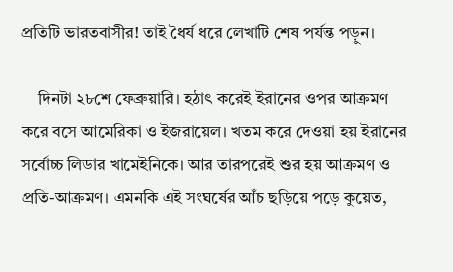প্রতিটি ভারতবাসীর! তাই ধৈর্য ধরে লেখাটি শেষ পর্যন্ত পড়ুন।

    দিনটা ২৮শে ফেব্রুয়ারি। হঠাৎ করেই ইরানের ওপর আক্রমণ করে বসে আমেরিকা ও ইজরায়েল। খতম করে দেওয়া হয় ইরানের সর্বোচ্চ লিডার খামেইনিকে। আর তারপরেই শুর হয় আক্রমণ ও প্রতি-আক্রমণ। এমনকি এই সংঘর্ষের আঁচ ছড়িয়ে পড়ে কুয়েত,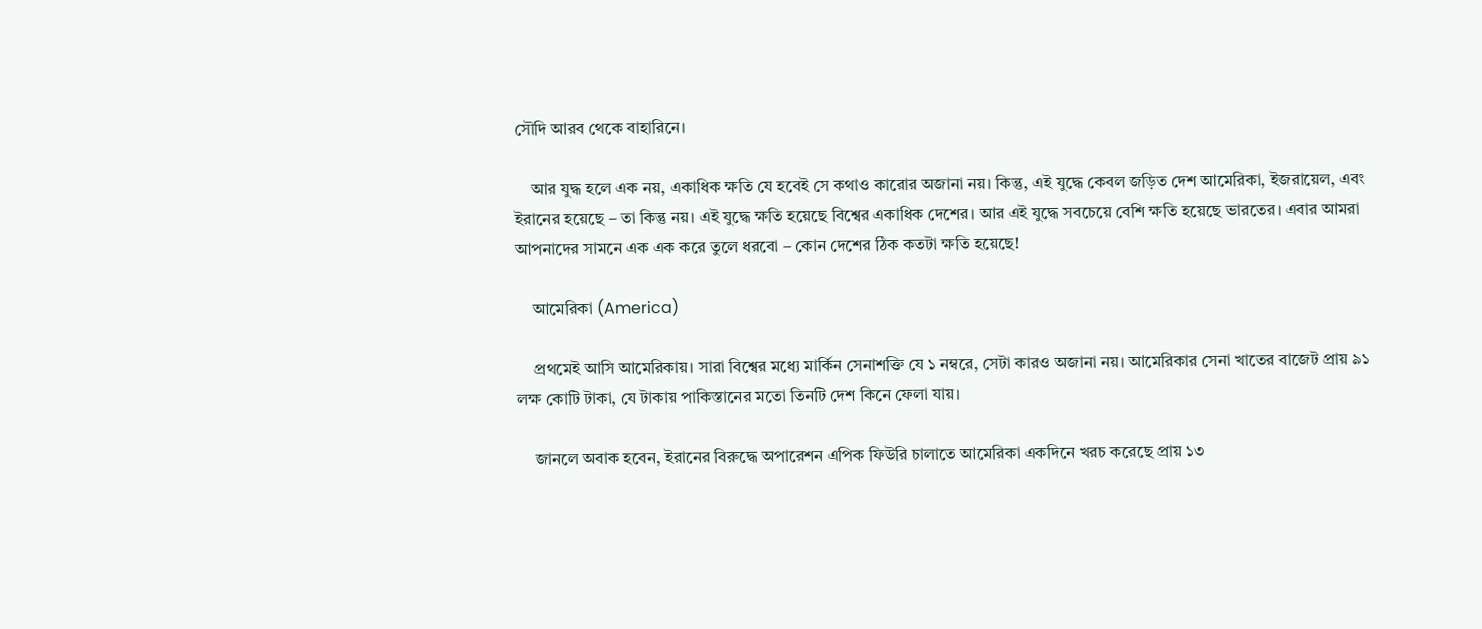সৌদি আরব থেকে বাহারিনে।

    আর যুদ্ধ হলে এক নয়, একাধিক ক্ষতি যে হবেই সে কথাও কারোর অজানা নয়। কিন্তু, এই যুদ্ধে কেবল জড়িত দেশ আমেরিকা, ইজরায়েল, এবং ইরানের হয়েছে – তা কিন্তু নয়। এই যুদ্ধে ক্ষতি হয়েছে বিশ্বের একাধিক দেশের। আর এই যুদ্ধে সবচেয়ে বেশি ক্ষতি হয়েছে ভারতের। এবার আমরা আপনাদের সামনে এক এক করে তুলে ধরবো – কোন দেশের ঠিক কতটা ক্ষতি হয়েছে!

    আমেরিকা (America)

    প্রথমেই আসি আমেরিকায়। সারা বিশ্বের মধ্যে মার্কিন সেনাশক্তি যে ১ নম্বরে, সেটা কারও অজানা নয়। আমেরিকার সেনা খাতের বাজেট প্রায় ৯১ লক্ষ কোটি টাকা, যে টাকায় পাকিস্তানের মতো তিনটি দেশ কিনে ফেলা যায়।

    জানলে অবাক হবেন, ইরানের বিরুদ্ধে অপারেশন এপিক ফিউরি চালাতে আমেরিকা একদিনে খরচ করেছে প্রায় ১৩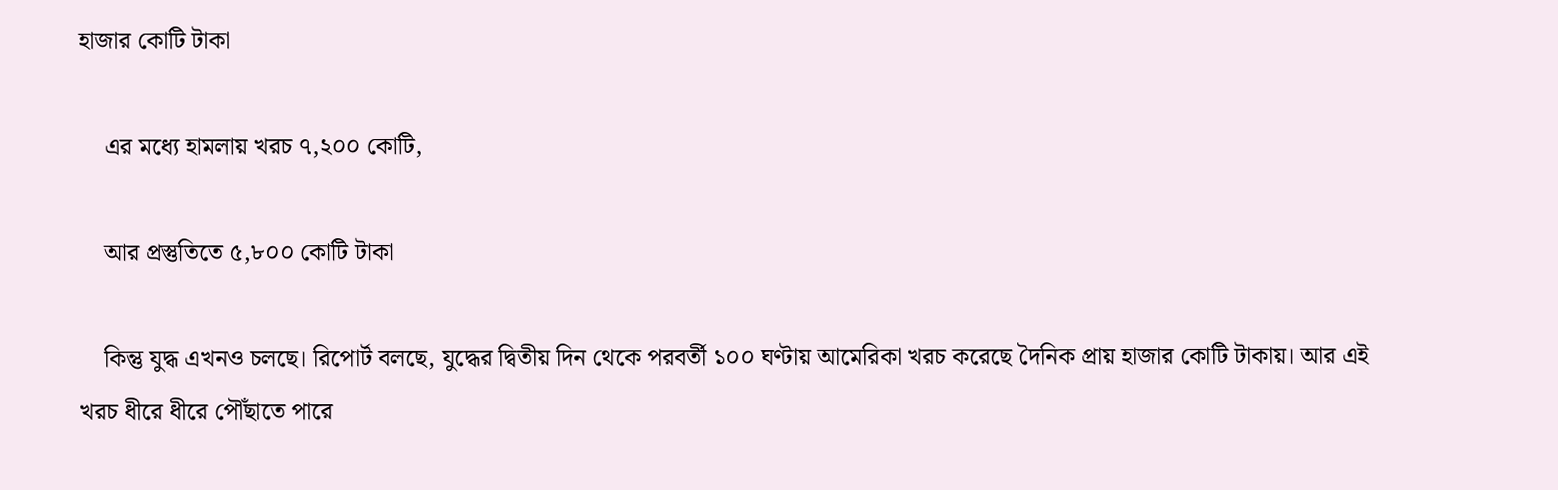হাজার কোটি টাকা

    এর মধ্যে হামলায় খরচ ৭,২০০ কোটি,

    আর প্রস্তুতিতে ৫,৮০০ কোটি টাকা

    কিন্তু যুদ্ধ এখনও চলছে। রিপোর্ট বলছে, যুদ্ধের দ্বিতীয় দিন থেকে পরবর্তী ১০০ ঘণ্টায় আমেরিকা খরচ করেছে দৈনিক প্রায় হাজার কোটি টাকায়। আর এই খরচ ধীরে ধীরে পৌঁছাতে পারে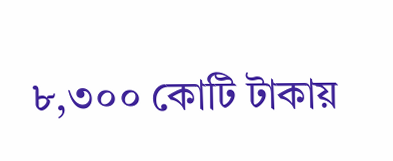৮,৩০০ কোটি টাকায়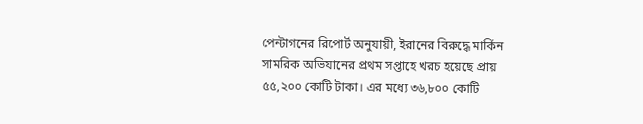পেন্টাগনের রিপোর্ট অনুযায়ী, ইরানের বিরুদ্ধে মার্কিন সামরিক অভিযানের প্রথম সপ্তাহে খরচ হয়েছে প্রায় ৫৫,২০০ কোটি টাকা। এর মধ্যে ৩৬,৮০০ কোটি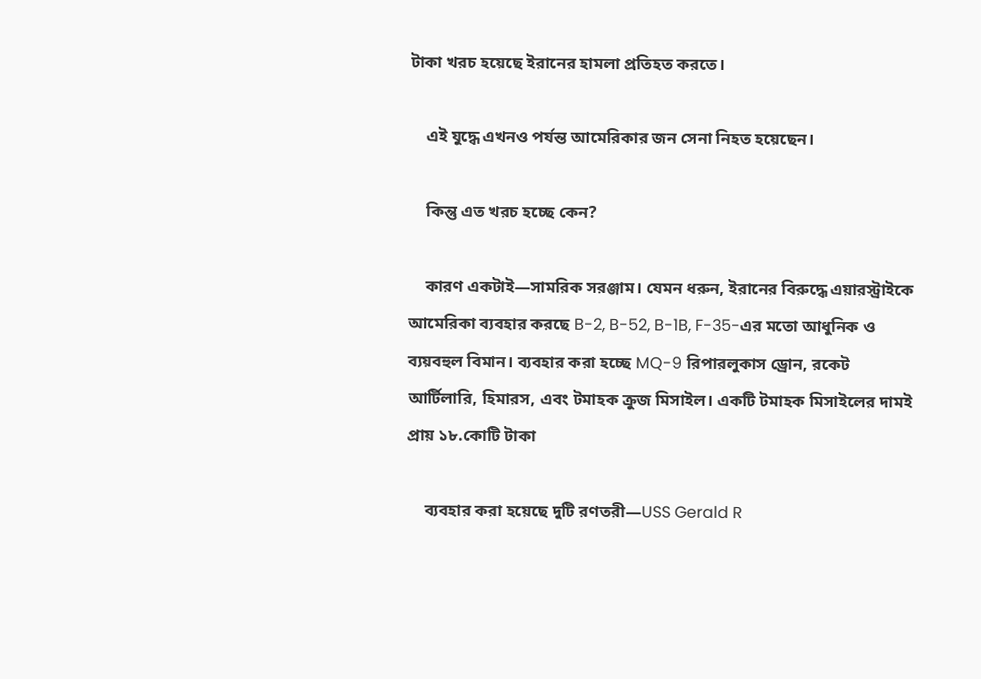টাকা খরচ হয়েছে ইরানের হামলা প্রতিহত করতে।

    এই যুদ্ধে এখনও পর্যন্ত আমেরিকার জন সেনা নিহত হয়েছেন।

    কিন্তু এত খরচ হচ্ছে কেন?

    কারণ একটাই—সামরিক সরঞ্জাম। যেমন ধরুন, ইরানের বিরুদ্ধে এয়ারস্ট্রাইকে আমেরিকা ব্যবহার করছে B-2, B-52, B-1B, F-35-এর মতো আধুনিক ও ব্যয়বহুল বিমান। ব্যবহার করা হচ্ছে MQ-9 রিপারলুকাস ড্রোন, রকেট আর্টিলারি, হিমারস, এবং টমাহক ক্রুজ মিসাইল। একটি টমাহক মিসাইলের দামই প্রায় ১৮.কোটি টাকা

    ব্যবহার করা হয়েছে দুটি রণতরী—USS Gerald R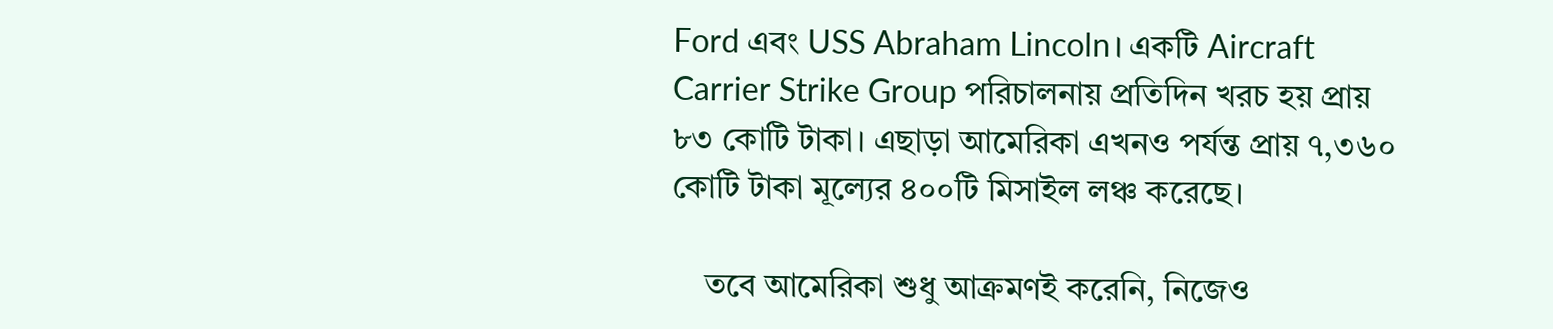Ford এবং USS Abraham Lincoln। একটি Aircraft Carrier Strike Group পরিচালনায় প্রতিদিন খরচ হয় প্রায় ৮৩ কোটি টাকা। এছাড়া আমেরিকা এখনও পর্যন্ত প্রায় ৭,৩৬০ কোটি টাকা মূল্যের ৪০০টি মিসাইল লঞ্চ করেছে।

    তবে আমেরিকা শুধু আক্রমণই করেনি, নিজেও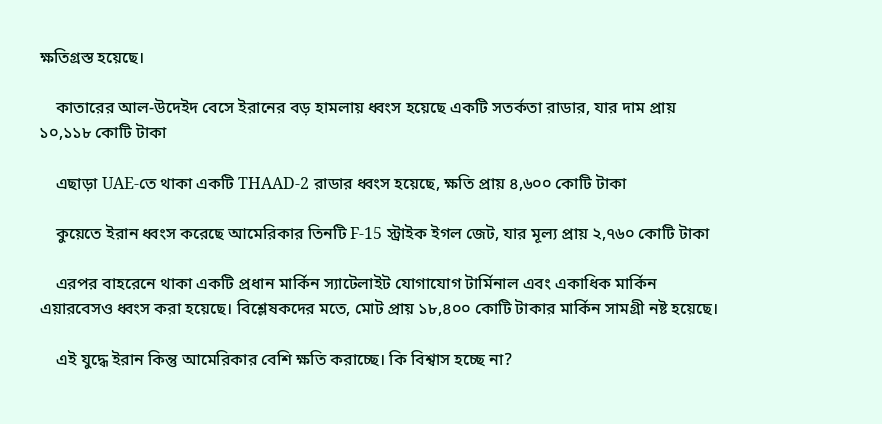ক্ষতিগ্রস্ত হয়েছে।

    কাতারের আল-উদেইদ বেসে ইরানের বড় হামলায় ধ্বংস হয়েছে একটি সতর্কতা রাডার, যার দাম প্রায় ১০,১১৮ কোটি টাকা

    এছাড়া UAE-তে থাকা একটি THAAD-2 রাডার ধ্বংস হয়েছে, ক্ষতি প্রায় ৪,৬০০ কোটি টাকা

    কুয়েতে ইরান ধ্বংস করেছে আমেরিকার তিনটি F-15 স্ট্রাইক ইগল জেট, যার মূল্য প্রায় ২,৭৬০ কোটি টাকা

    এরপর বাহরেনে থাকা একটি প্রধান মার্কিন স্যাটেলাইট যোগাযোগ টার্মিনাল এবং একাধিক মার্কিন এয়ারবেসও ধ্বংস করা হয়েছে। বিশ্লেষকদের মতে, মোট প্রায় ১৮,৪০০ কোটি টাকার মার্কিন সামগ্রী নষ্ট হয়েছে।

    এই যুদ্ধে ইরান কিন্তু আমেরিকার বেশি ক্ষতি করাচ্ছে। কি বিশ্বাস হচ্ছে না?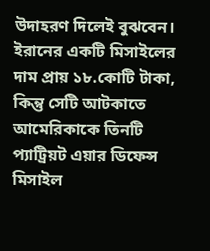উদাহরণ দিলেই বুঝবেন। ইরানের একটি মিসাইলের দাম প্রায় ১৮.কোটি টাকা, কিন্তু সেটি আটকাতে আমেরিকাকে তিনটি প্যাট্রিয়ট এয়ার ডিফেন্স মিসাইল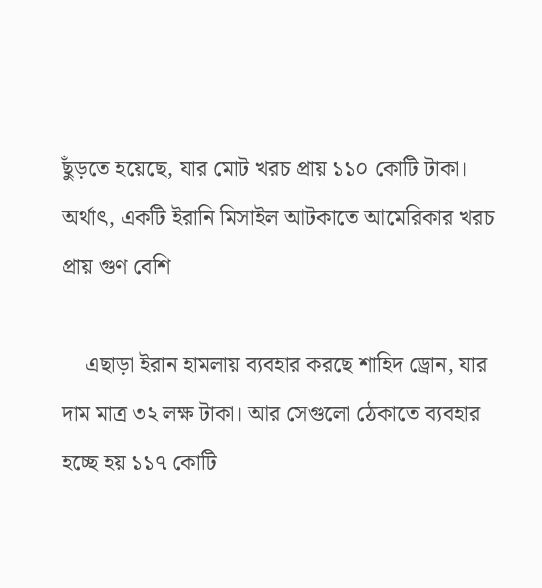ছুঁড়তে হয়েছে, যার মোট খরচ প্রায় ১১০ কোটি টাকা। অর্থাৎ, একটি ইরানি মিসাইল আটকাতে আমেরিকার খরচ প্রায় গুণ বেশি

    এছাড়া ইরান হামলায় ব্যবহার করছে শাহিদ ড্রোন, যার দাম মাত্র ৩২ লক্ষ টাকা। আর সেগুলো ঠেকাতে ব্যবহার হচ্ছে হয় ১১৭ কোটি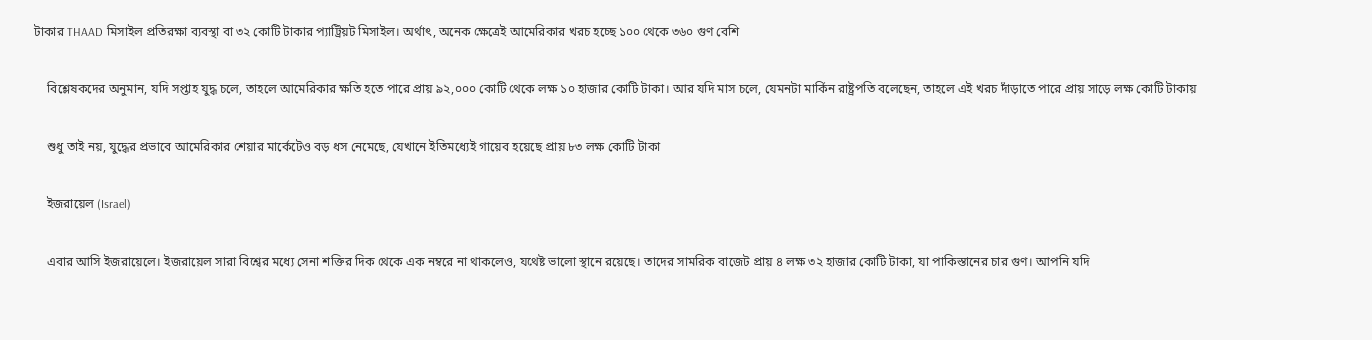টাকার THAAD মিসাইল প্রতিরক্ষা ব্যবস্থা বা ৩২ কোটি টাকার প্যাট্রিয়ট মিসাইল। অর্থাৎ, অনেক ক্ষেত্রেই আমেরিকার খরচ হচ্ছে ১০০ থেকে ৩৬০ গুণ বেশি

    বিশ্লেষকদের অনুমান, যদি সপ্তাহ যুদ্ধ চলে, তাহলে আমেরিকার ক্ষতি হতে পারে প্রায় ৯২,০০০ কোটি থেকে লক্ষ ১০ হাজার কোটি টাকা। আর যদি মাস চলে, যেমনটা মার্কিন রাষ্ট্রপতি বলেছেন, তাহলে এই খরচ দাঁড়াতে পারে প্রায় সাড়ে লক্ষ কোটি টাকায়

    শুধু তাই নয়, যুদ্ধের প্রভাবে আমেরিকার শেয়ার মার্কেটেও বড় ধস নেমেছে, যেখানে ইতিমধ্যেই গায়েব হয়েছে প্রায় ৮৩ লক্ষ কোটি টাকা

    ইজরায়েল (Israel)

    এবার আসি ইজরায়েলে। ইজরায়েল সারা বিশ্বের মধ্যে সেনা শক্তির দিক থেকে এক নম্বরে না থাকলেও, যথেষ্ট ভালো স্থানে রয়েছে। তাদের সামরিক বাজেট প্রায় ৪ লক্ষ ৩২ হাজার কোটি টাকা, যা পাকিস্তানের চার গুণ। আপনি যদি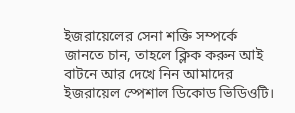ইজরায়েলের সেনা শক্তি সম্পর্কে জানতে চান, তাহলে ক্লিক করুন আই বাটনে আর দেখে নিন আমাদের ইজরায়েল স্পেশাল ডিকোড ভিডিওটি।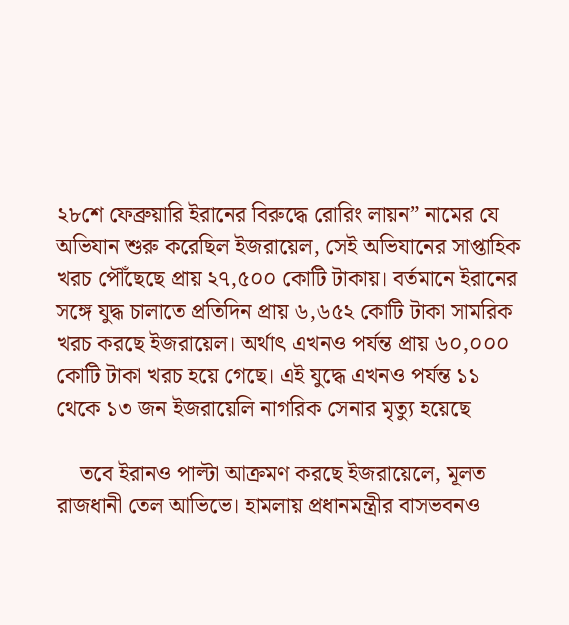২৮শে ফেব্রুয়ারি ইরানের বিরুদ্ধে রোরিং লায়ন” নামের যে অভিযান শুরু করেছিল ইজরায়েল, সেই অভিযানের সাপ্তাহিক খরচ পৌঁছেছে প্রায় ২৭,৫০০ কোটি টাকায়। বর্তমানে ইরানের সঙ্গে যুদ্ধ চালাতে প্রতিদিন প্রায় ৬,৬৫২ কোটি টাকা সামরিক খরচ করছে ইজরায়েল। অর্থাৎ এখনও পর্যন্ত প্রায় ৬০,০০০ কোটি টাকা খরচ হয়ে গেছে। এই যুদ্ধে এখনও পর্যন্ত ১১ থেকে ১৩ জন ইজরায়েলি নাগরিক সেনার মৃত্যু হয়েছে

    তবে ইরানও পাল্টা আক্রমণ করছে ইজরায়েলে, মূলত রাজধানী তেল আভিভে। হামলায় প্রধানমন্ত্রীর বাসভবনও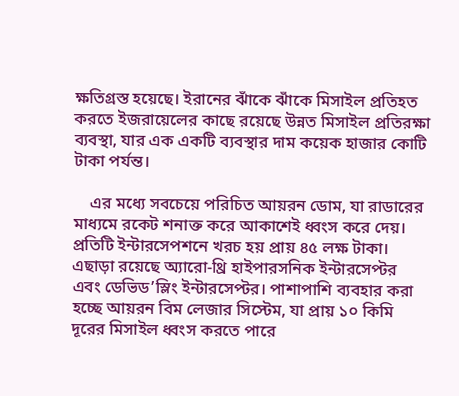ক্ষতিগ্রস্ত হয়েছে। ইরানের ঝাঁকে ঝাঁকে মিসাইল প্রতিহত করতে ইজরায়েলের কাছে রয়েছে উন্নত মিসাইল প্রতিরক্ষা ব্যবস্থা, যার এক একটি ব্যবস্থার দাম কয়েক হাজার কোটি টাকা পর্যন্ত।

    এর মধ্যে সবচেয়ে পরিচিত আয়রন ডোম, যা রাডারের মাধ্যমে রকেট শনাক্ত করে আকাশেই ধ্বংস করে দেয়। প্রতিটি ইন্টারসেপশনে খরচ হয় প্রায় ৪৫ লক্ষ টাকা। এছাড়া রয়েছে অ্যারো-থ্রি হাইপারসনিক ইন্টারসেপ্টর এবং ডেভিড’স্লিং ইন্টারসেপ্টর। পাশাপাশি ব্যবহার করা হচ্ছে আয়রন বিম লেজার সিস্টেম, যা প্রায় ১০ কিমি দূরের মিসাইল ধ্বংস করতে পারে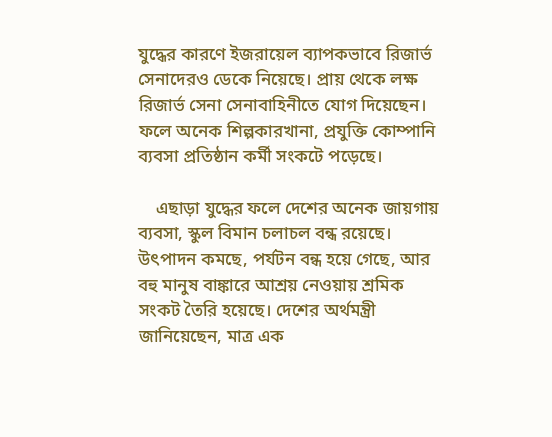যুদ্ধের কারণে ইজরায়েল ব্যাপকভাবে রিজার্ভ সেনাদেরও ডেকে নিয়েছে। প্রায় থেকে লক্ষ রিজার্ভ সেনা সেনাবাহিনীতে যোগ দিয়েছেন। ফলে অনেক শিল্পকারখানা, প্রযুক্তি কোম্পানি ব্যবসা প্রতিষ্ঠান কর্মী সংকটে পড়েছে।

    এছাড়া যুদ্ধের ফলে দেশের অনেক জায়গায় ব্যবসা, স্কুল বিমান চলাচল বন্ধ রয়েছে। উৎপাদন কমছে, পর্যটন বন্ধ হয়ে গেছে, আর বহু মানুষ বাঙ্কারে আশ্রয় নেওয়ায় শ্রমিক সংকট তৈরি হয়েছে। দেশের অর্থমন্ত্রী জানিয়েছেন, মাত্র এক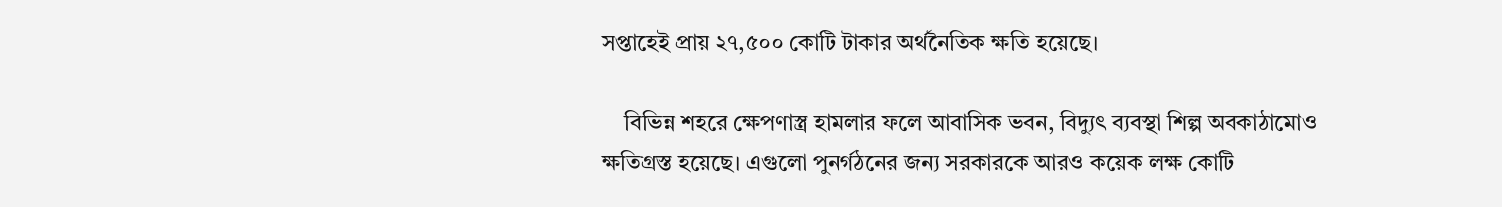সপ্তাহেই প্রায় ২৭,৫০০ কোটি টাকার অর্থনৈতিক ক্ষতি হয়েছে।

    বিভিন্ন শহরে ক্ষেপণাস্ত্র হামলার ফলে আবাসিক ভবন, বিদ্যুৎ ব্যবস্থা শিল্প অবকাঠামোও ক্ষতিগ্রস্ত হয়েছে। এগুলো পুনর্গঠনের জন্য সরকারকে আরও কয়েক লক্ষ কোটি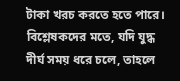টাকা খরচ করতে হতে পারে। বিশ্লেষকদের মতে, যদি যুদ্ধ দীর্ঘ সময় ধরে চলে, তাহলে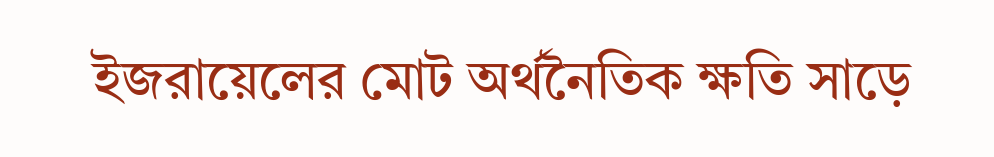ইজরায়েলের মোট অর্থনৈতিক ক্ষতি সাড়ে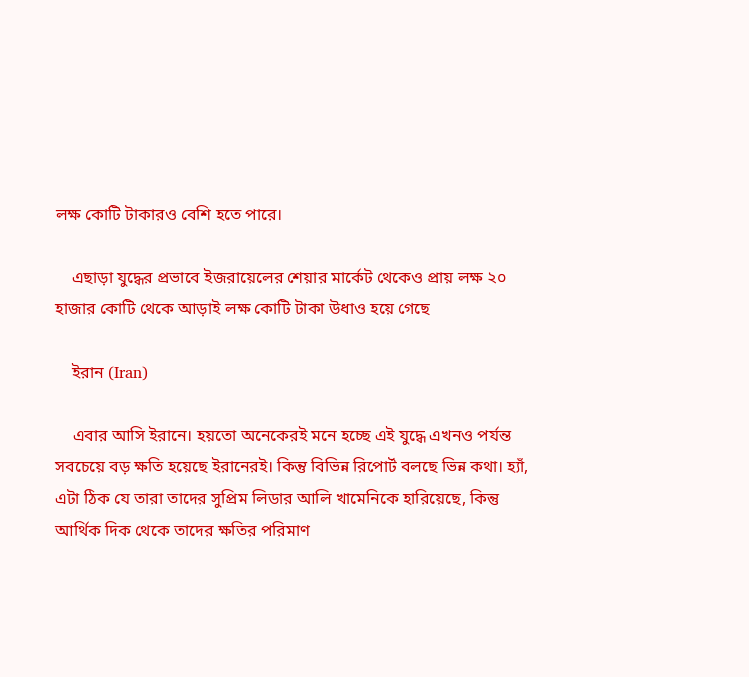লক্ষ কোটি টাকারও বেশি হতে পারে।

    এছাড়া যুদ্ধের প্রভাবে ইজরায়েলের শেয়ার মার্কেট থেকেও প্রায় লক্ষ ২০ হাজার কোটি থেকে আড়াই লক্ষ কোটি টাকা উধাও হয়ে গেছে

    ইরান (Iran)

    এবার আসি ইরানে। হয়তো অনেকেরই মনে হচ্ছে এই যুদ্ধে এখনও পর্যন্ত সবচেয়ে বড় ক্ষতি হয়েছে ইরানেরই। কিন্তু বিভিন্ন রিপোর্ট বলছে ভিন্ন কথা। হ্যাঁ, এটা ঠিক যে তারা তাদের সুপ্রিম লিডার আলি খামেনিকে হারিয়েছে, কিন্তু আর্থিক দিক থেকে তাদের ক্ষতির পরিমাণ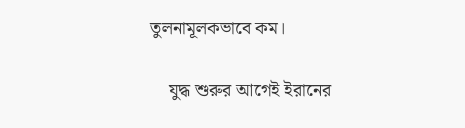তুলনামূলকভাবে কম।

    যুদ্ধ শুরুর আগেই ইরানের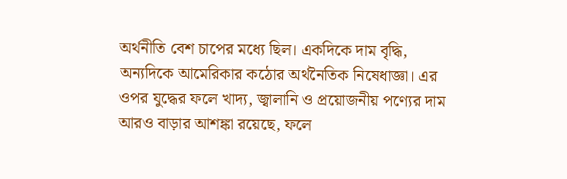অর্থনীতি বেশ চাপের মধ্যে ছিল। একদিকে দাম বৃদ্ধি, অন্যদিকে আমেরিকার কঠোর অর্থনৈতিক নিষেধাজ্ঞা। এর ওপর যুদ্ধের ফলে খাদ্য, জ্বালানি ও প্রয়োজনীয় পণ্যের দাম আরও বাড়ার আশঙ্কা রয়েছে, ফলে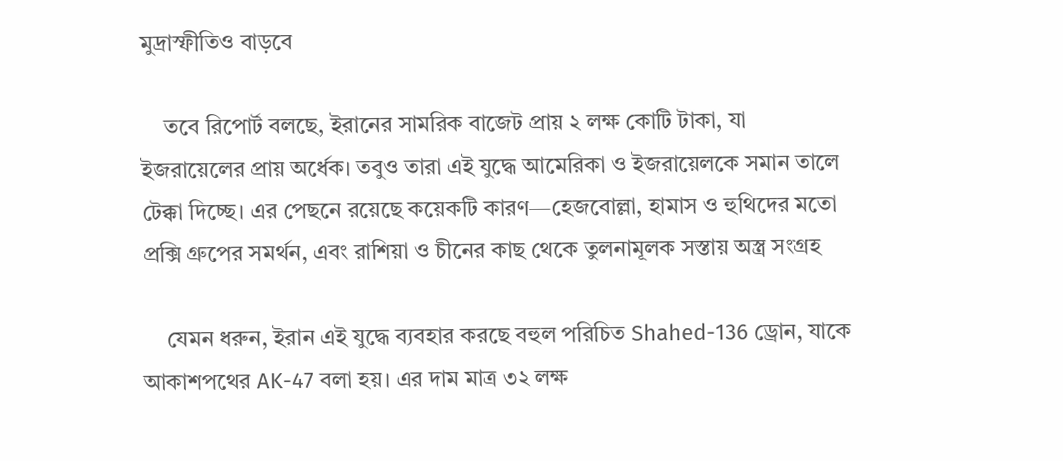মুদ্রাস্ফীতিও বাড়বে

    তবে রিপোর্ট বলছে, ইরানের সামরিক বাজেট প্রায় ২ লক্ষ কোটি টাকা, যা ইজরায়েলের প্রায় অর্ধেক। তবুও তারা এই যুদ্ধে আমেরিকা ও ইজরায়েলকে সমান তালে টেক্কা দিচ্ছে। এর পেছনে রয়েছে কয়েকটি কারণ—হেজবোল্লা, হামাস ও হুথিদের মতো প্রক্সি গ্রুপের সমর্থন, এবং রাশিয়া ও চীনের কাছ থেকে তুলনামূলক সস্তায় অস্ত্র সংগ্রহ

    যেমন ধরুন, ইরান এই যুদ্ধে ব্যবহার করছে বহুল পরিচিত Shahed-136 ড্রোন, যাকে আকাশপথের AK-47 বলা হয়। এর দাম মাত্র ৩২ লক্ষ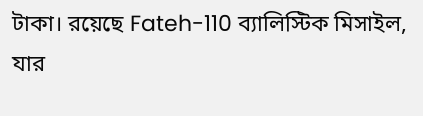টাকা। রয়েছে Fateh-110 ব্যালিস্টিক মিসাইল, যার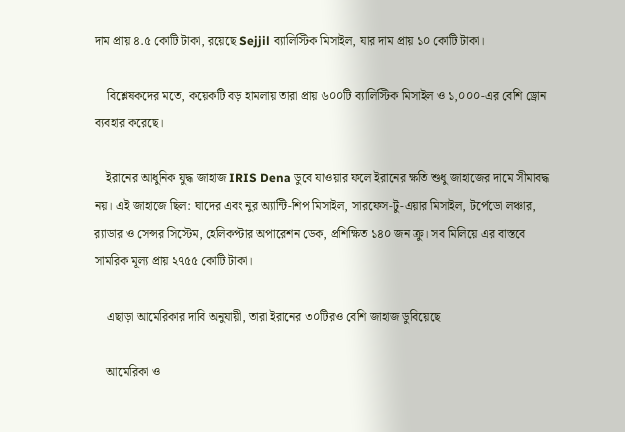দাম প্রায় ৪.৫ কোটি টাকা, রয়েছে Sejjil ব্যালিস্টিক মিসাইল, যার দাম প্রায় ১০ কোটি টাকা।

    বিশ্লেষকদের মতে, কয়েকটি বড় হামলায় তারা প্রায় ৬০০টি ব্যালিস্টিক মিসাইল ও ১,০০০-এর বেশি ড্রোন ব্যবহার করেছে।

    ইরানের আধুনিক যুদ্ধ জাহাজ IRIS Dena ডুবে যাওয়ার ফলে ইরানের ক্ষতি শুধু জাহাজের দামে সীমাবদ্ধ নয়। এই জাহাজে ছিল: ঘাদের এবং নুর অ্যান্টি-শিপ মিসাইল, সারফেস-টু-এয়ার মিসাইল, টর্পেডো লঞ্চার, র‍্যাডার ও সেন্সর সিস্টেম, হেলিকপ্টার অপারেশন ডেক, প্রশিক্ষিত ১৪০ জন ক্রু। সব মিলিয়ে এর বাস্তবে সামরিক মূল্য প্রায় ২৭৫৫ কোটি টাকা।

    এছাড়া আমেরিকার দাবি অনুযায়ী, তারা ইরানের ৩০টিরও বেশি জাহাজ ডুবিয়েছে

    আমেরিকা ও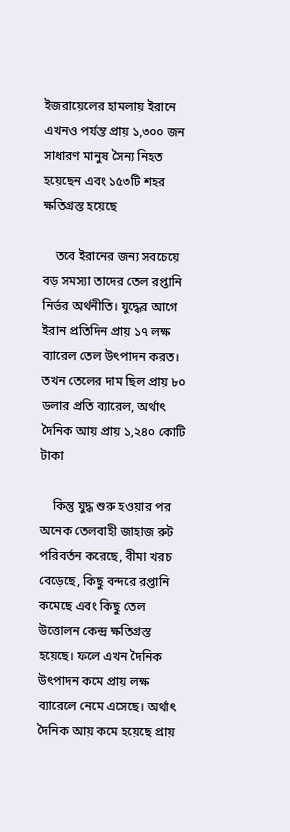ইজরায়েলের হামলায় ইরানে এখনও পর্যন্ত প্রায় ১,৩০০ জন সাধারণ মানুষ সৈন্য নিহত হয়েছেন এবং ১৫৩টি শহর ক্ষতিগ্রস্ত হয়েছে

    তবে ইরানের জন্য সবচেয়ে বড় সমস্যা তাদের তেল রপ্তানি নির্ভর অর্থনীতি। যুদ্ধের আগে ইরান প্রতিদিন প্রায় ১৭ লক্ষ ব্যারেল তেল উৎপাদন করত। তখন তেলের দাম ছিল প্রায় ৮০ ডলার প্রতি ব্যারেল, অর্থাৎ দৈনিক আয় প্রায় ১,২৪০ কোটি টাকা

    কিন্তু যুদ্ধ শুরু হওয়ার পর অনেক তেলবাহী জাহাজ রুট পরিবর্তন করেছে, বীমা খরচ বেড়েছে, কিছু বন্দরে রপ্তানি কমেছে এবং কিছু তেল উত্তোলন কেন্দ্র ক্ষতিগ্রস্ত হয়েছে। ফলে এখন দৈনিক উৎপাদন কমে প্রায় লক্ষ ব্যারেলে নেমে এসেছে। অর্থাৎ দৈনিক আয় কমে হয়েছে প্রায়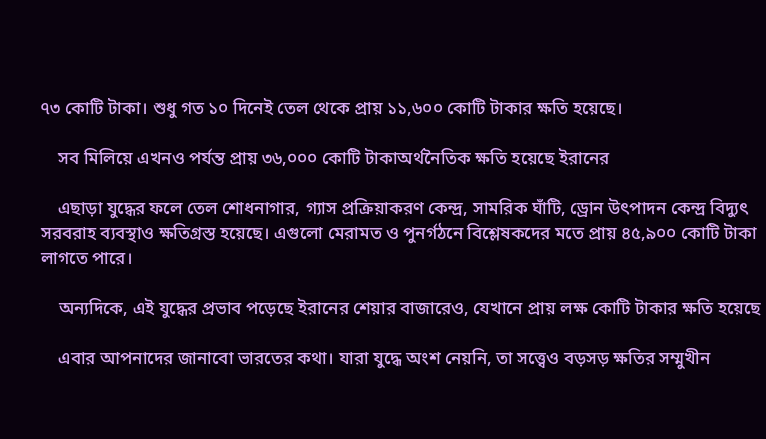৭৩ কোটি টাকা। শুধু গত ১০ দিনেই তেল থেকে প্রায় ১১,৬০০ কোটি টাকার ক্ষতি হয়েছে।

    সব মিলিয়ে এখনও পর্যন্ত প্রায় ৩৬,০০০ কোটি টাকাঅর্থনৈতিক ক্ষতি হয়েছে ইরানের

    এছাড়া যুদ্ধের ফলে তেল শোধনাগার, গ্যাস প্রক্রিয়াকরণ কেন্দ্র, সামরিক ঘাঁটি, ড্রোন উৎপাদন কেন্দ্র বিদ্যুৎ সরবরাহ ব্যবস্থাও ক্ষতিগ্রস্ত হয়েছে। এগুলো মেরামত ও পুনর্গঠনে বিশ্লেষকদের মতে প্রায় ৪৫,৯০০ কোটি টাকা লাগতে পারে।

    অন্যদিকে, এই যুদ্ধের প্রভাব পড়েছে ইরানের শেয়ার বাজারেও, যেখানে প্রায় লক্ষ কোটি টাকার ক্ষতি হয়েছে

    এবার আপনাদের জানাবো ভারতের কথা। যারা যুদ্ধে অংশ নেয়নি, তা সত্ত্বেও বড়সড় ক্ষতির সম্মুখীন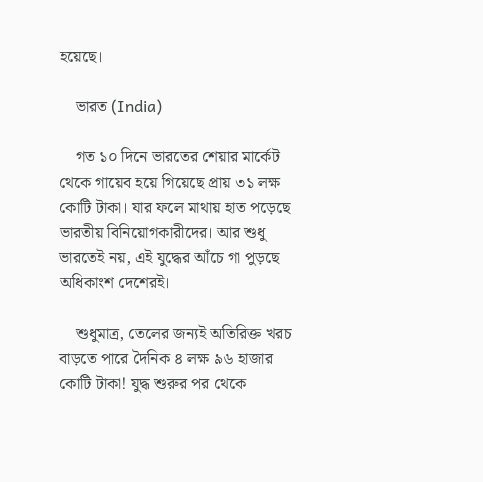হয়েছে।

    ভারত (India)

    গত ১০ দিনে ভারতের শেয়ার মার্কেট থেকে গায়েব হয়ে গিয়েছে প্রায় ৩১ লক্ষ কোটি টাকা। যার ফলে মাথায় হাত পড়েছে ভারতীয় বিনিয়োগকারীদের। আর শুধু ভারতেই নয়, এই যুদ্ধের আঁচে গা পুড়ছে অধিকাংশ দেশেরই।

    শুধুমাত্র, তেলের জন্যই অতিরিক্ত খরচ বাড়তে পারে দৈনিক ৪ লক্ষ ৯৬ হাজার কোটি টাকা! যুদ্ধ শুরুর পর থেকে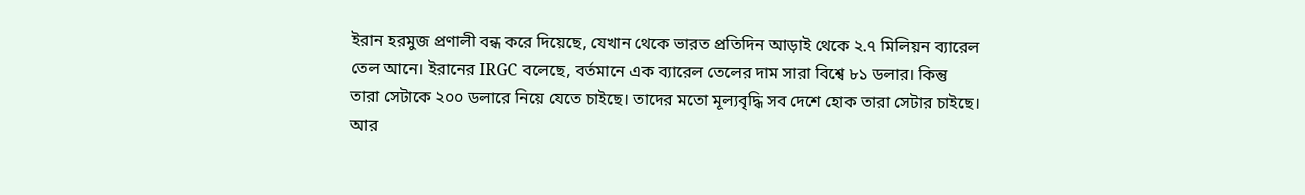ইরান হরমুজ প্রণালী বন্ধ করে দিয়েছে, যেখান থেকে ভারত প্রতিদিন আড়াই থেকে ২.৭ মিলিয়ন ব্যারেল তেল আনে। ইরানের IRGC বলেছে, বর্তমানে এক ব্যারেল তেলের দাম সারা বিশ্বে ৮১ ডলার। কিন্তু তারা সেটাকে ২০০ ডলারে নিয়ে যেতে চাইছে। তাদের মতো মূল্যবৃদ্ধি সব দেশে হোক তারা সেটার চাইছে। আর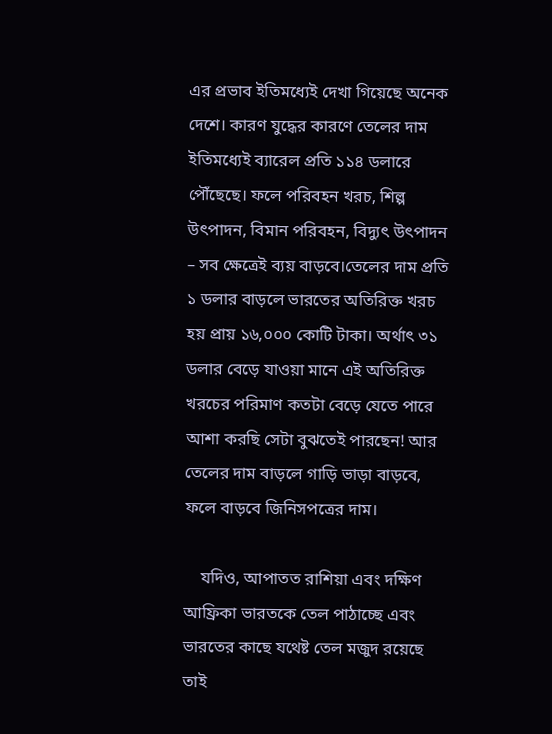এর প্রভাব ইতিমধ্যেই দেখা গিয়েছে অনেক দেশে। কারণ যুদ্ধের কারণে তেলের দাম ইতিমধ্যেই ব্যারেল প্রতি ১১৪ ডলারে পৌঁছেছে। ফলে পরিবহন খরচ, শিল্প উৎপাদন, বিমান পরিবহন, বিদ্যুৎ উৎপাদন – সব ক্ষেত্রেই ব্যয় বাড়বে।তেলের দাম প্রতি ১ ডলার বাড়লে ভারতের অতিরিক্ত খরচ হয় প্রায় ১৬,০০০ কোটি টাকা। অর্থাৎ ৩১ ডলার বেড়ে যাওয়া মানে এই অতিরিক্ত খরচের পরিমাণ কতটা বেড়ে যেতে পারে আশা করছি সেটা বুঝতেই পারছেন! আর তেলের দাম বাড়লে গাড়ি ভাড়া বাড়বে, ফলে বাড়বে জিনিসপত্রের দাম।

    যদিও, আপাতত রাশিয়া এবং দক্ষিণ আফ্রিকা ভারতকে তেল পাঠাচ্ছে এবং ভারতের কাছে যথেষ্ট তেল মজুদ রয়েছে তাই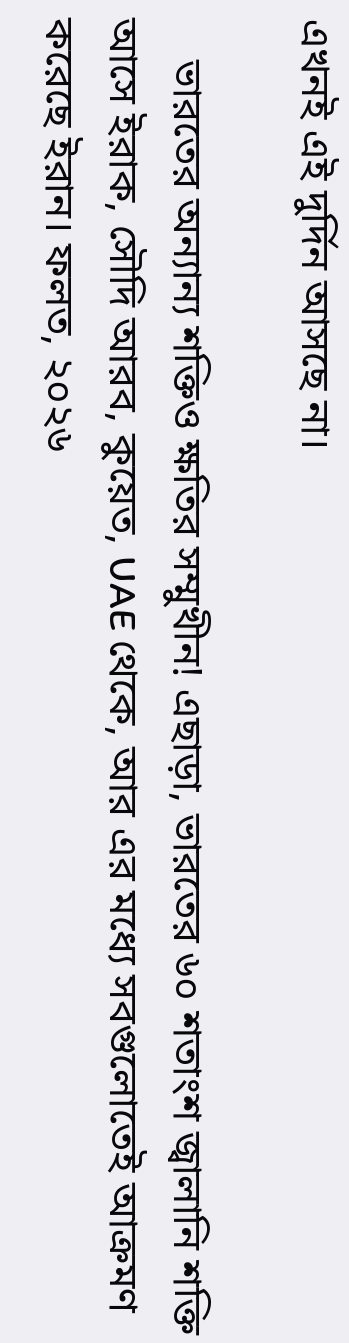এখনই এই দুর্দিন আসছে না।

    ভারতের অন্যান্য শক্তিও ক্ষতির সম্মুখীন! এছাড়া, ভারতের ৬০ শতাংশ জ্বালানি শক্তি আসে ইরাক, সৌদি আরব, কুয়েত, UAE থেকে, আর এর মধ্যে সবগুলোতেই আক্রমণ করেছে ইরান। ফলত, ২০২৬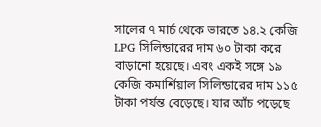সালের ৭ মার্চ থেকে ভারতে ১৪.২ কেজি LPG সিলিন্ডারের দাম ৬০ টাকা করে বাড়ানো হয়েছে। এবং একই সঙ্গে ১৯ কেজি কমার্শিয়াল সিলিন্ডারের দাম ১১৫ টাকা পর্যন্ত বেড়েছে। যার আঁচ পড়েছে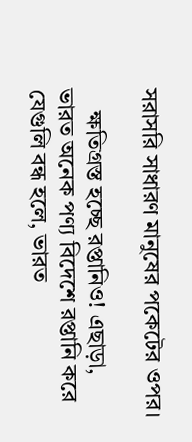সরাসরি সাধারণ মানুষের পকেটের ওপর।

    ক্ষতিগ্রস্ত হচ্ছে রপ্তানিও! এছাড়া, ভারত অনেক পণ্য বিদেশে রপ্তানি করে যেগুলি বন্ধ হলে, ভারত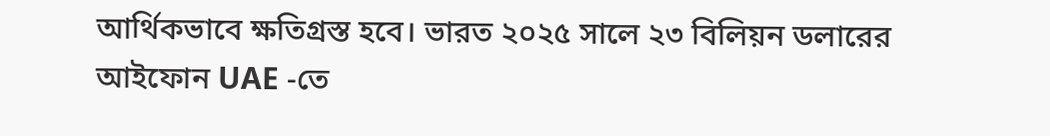আর্থিকভাবে ক্ষতিগ্রস্ত হবে। ভারত ২০২৫ সালে ২৩ বিলিয়ন ডলারের আইফোন UAE -তে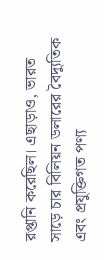রপ্তানি করেছিল। এছাড়াও, ভারত সাড়ে চার বিলিয়ন ডলারের বৈদ্যুতিক এবং প্রযুক্তিগত পণ্য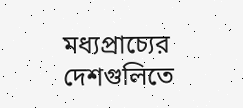মধ্যপ্রাচ্যের দেশগুলিতে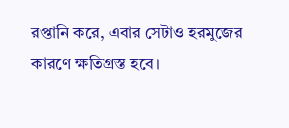রপ্তানি করে, এবার সেটাও হরমুজের কারণে ক্ষতিগ্রস্ত হবে।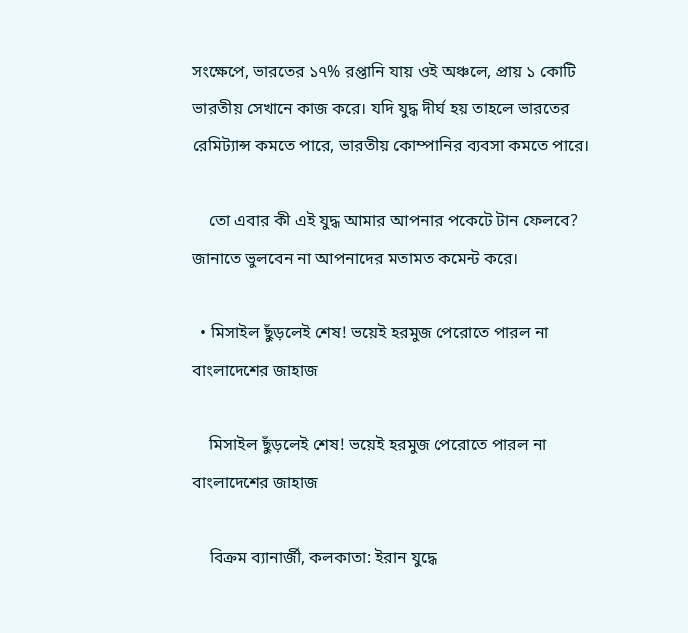সংক্ষেপে, ভারতের ১৭% রপ্তানি যায় ওই অঞ্চলে, প্রায় ১ কোটি ভারতীয় সেখানে কাজ করে। যদি যুদ্ধ দীর্ঘ হয় তাহলে ভারতের রেমিট্যান্স কমতে পারে, ভারতীয় কোম্পানির ব্যবসা কমতে পারে।

    তো এবার কী এই যুদ্ধ আমার আপনার পকেটে টান ফেলবে? জানাতে ভুলবেন না আপনাদের মতামত কমেন্ট করে।

  • মিসাইল ছুঁড়লেই শেষ! ভয়েই হরমুজ পেরোতে পারল না বাংলাদেশের জাহাজ

    মিসাইল ছুঁড়লেই শেষ! ভয়েই হরমুজ পেরোতে পারল না বাংলাদেশের জাহাজ

    বিক্রম ব্যানার্জী, কলকাতা: ইরান যুদ্ধে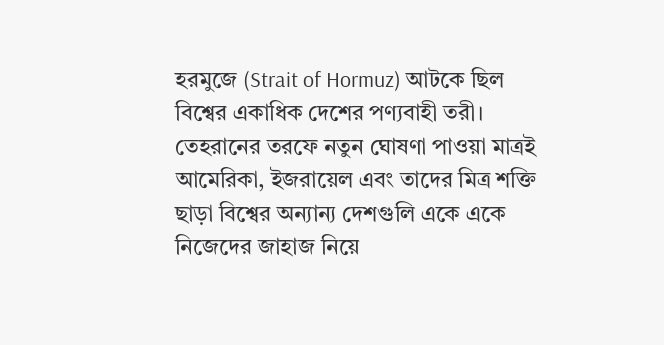হরমুজে (Strait of Hormuz) আটকে ছিল বিশ্বের একাধিক দেশের পণ্যবাহী তরী। তেহরানের তরফে নতুন ঘোষণা পাওয়া মাত্রই আমেরিকা, ইজরায়েল এবং তাদের মিত্র শক্তি ছাড়া বিশ্বের অন্যান্য দেশগুলি একে একে নিজেদের জাহাজ নিয়ে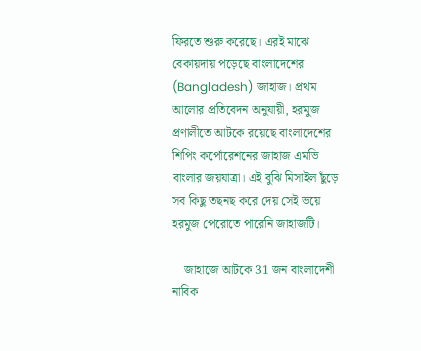ফিরতে শুরু করেছে। এরই মাঝে বেকায়দায় পড়েছে বাংলাদেশের (Bangladesh) জাহাজ। প্রথম আলোর প্রতিবেদন অনুযায়ী, হরমুজ প্রণালীতে আটকে রয়েছে বাংলাদেশের শিপিং কর্পোরেশনের জাহাজ এমভি বাংলার জয়যাত্রা। এই বুঝি মিসাইল ছুঁড়ে সব কিছু তছনছ করে দেয় সেই ভয়ে হরমুজ পেরোতে পারেনি জাহাজটি।

    জাহাজে আটকে 31 জন বাংলাদেশী নাবিক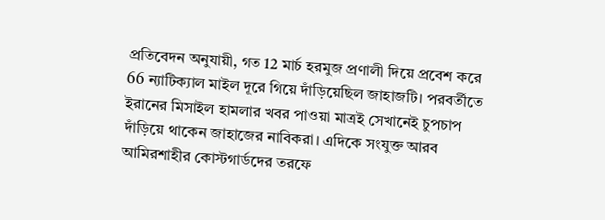প্রতিবেদন অনুযায়ী, গত 12 মার্চ হরমুজ প্রণালী দিয়ে প্রবেশ করে 66 ন্যাটিক্যাল মাইল দূরে গিয়ে দাঁড়িয়েছিল জাহাজটি। পরবর্তীতে ইরানের মিসাইল হামলার খবর পাওয়া মাত্রই সেখানেই চুপচাপ দাঁড়িয়ে থাকেন জাহাজের নাবিকরা। এদিকে সংযুক্ত আরব আমিরশাহীর কোস্টগার্ডদের তরফে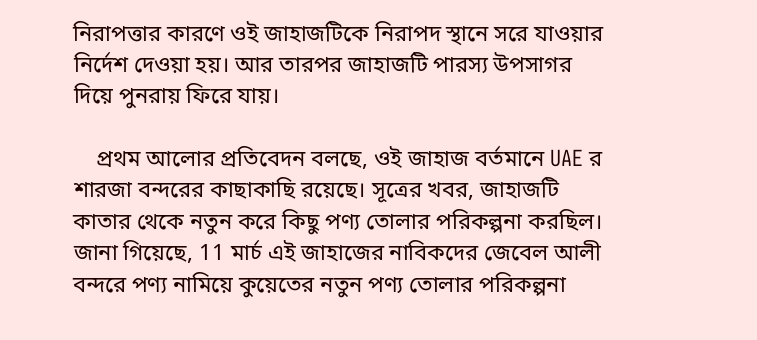নিরাপত্তার কারণে ওই জাহাজটিকে নিরাপদ স্থানে সরে যাওয়ার নির্দেশ দেওয়া হয়। আর তারপর জাহাজটি পারস্য উপসাগর দিয়ে পুনরায় ফিরে যায়।

    প্রথম আলোর প্রতিবেদন বলছে, ওই জাহাজ বর্তমানে UAE র শারজা বন্দরের কাছাকাছি রয়েছে। সূত্রের খবর, জাহাজটি কাতার থেকে নতুন করে কিছু পণ্য তোলার পরিকল্পনা করছিল। জানা গিয়েছে, 11 মার্চ এই জাহাজের নাবিকদের জেবেল আলী বন্দরে পণ্য নামিয়ে কুয়েতের নতুন পণ্য তোলার পরিকল্পনা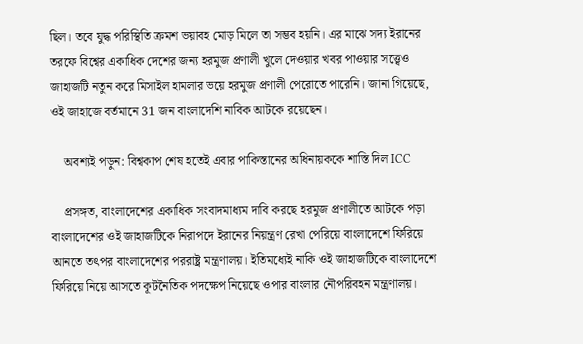ছিল। তবে যুদ্ধ পরিস্থিতি ক্রমশ ভয়াবহ মোড় মিলে তা সম্ভব হয়নি। এর মাঝে সদ্য ইরানের তরফে বিশ্বের একাধিক দেশের জন্য হরমুজ প্রণালী খুলে দেওয়ার খবর পাওয়ার সত্ত্বেও জাহাজটি নতুন করে মিসাইল হামলার ভয়ে হরমুজ প্রণালী পেরোতে পারেনি। জানা গিয়েছে, ওই জাহাজে বর্তমানে 31 জন বাংলাদেশি নাবিক আটকে রয়েছেন।

    অবশ্যই পড়ুন: বিশ্বকাপ শেষ হতেই এবার পাকিস্তানের অধিনায়ককে শাস্তি দিল ICC

    প্রসঙ্গত, বাংলাদেশের একাধিক সংবাদমাধ্যম দাবি করছে হরমুজ প্রণালীতে আটকে পড়া বাংলাদেশের ওই জাহাজটিকে নিরাপদে ইরানের নিয়ন্ত্রণ রেখা পেরিয়ে বাংলাদেশে ফিরিয়ে আনতে তৎপর বাংলাদেশের পররাষ্ট্র মন্ত্রণালয়। ইতিমধ্যেই নাকি ওই জাহাজটিকে বাংলাদেশে ফিরিয়ে নিয়ে আসতে কূটনৈতিক পদক্ষেপ নিয়েছে ওপার বাংলার নৌপরিবহন মন্ত্রণালয়।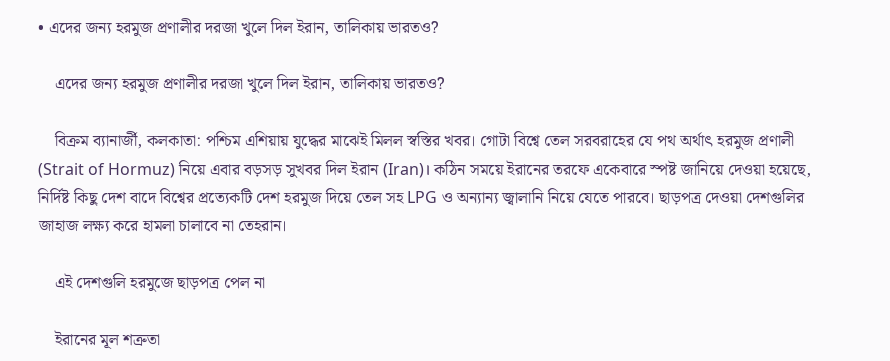• এদের জন্য হরমুজ প্রণালীর দরজা খুলে দিল ইরান, তালিকায় ভারতও?

    এদের জন্য হরমুজ প্রণালীর দরজা খুলে দিল ইরান, তালিকায় ভারতও?

    বিক্রম ব্যানার্জী, কলকাতা: পশ্চিম এশিয়ায় যুদ্ধের মাঝেই মিলল স্বস্তির খবর। গোটা বিশ্বে তেল সরবরাহের যে পথ অর্থাৎ হরমুজ প্রণালী (Strait of Hormuz) নিয়ে এবার বড়সড় সুখবর দিল ইরান (Iran)। কঠিন সময়ে ইরানের তরফে একেবারে স্পষ্ট জানিয়ে দেওয়া হয়েছে, নির্দিষ্ট কিছু দেশ বাদে বিশ্বের প্রত্যেকটি দেশ হরমুজ দিয়ে তেল সহ LPG ও অন্যান্য জ্বালানি নিয়ে যেতে পারবে। ছাড়পত্র দেওয়া দেশগুলির জাহাজ লক্ষ্য করে হামলা চালাবে না তেহরান।

    এই দেশগুলি হরমুজে ছাড়পত্র পেল না

    ইরানের মূল শত্রুতা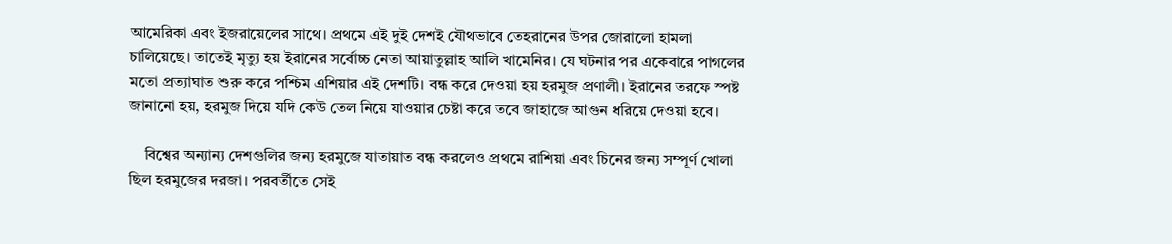আমেরিকা এবং ইজরায়েলের সাথে। প্রথমে এই দুই দেশই যৌথভাবে তেহরানের উপর জোরালো হামলা চালিয়েছে। তাতেই মৃত্যু হয় ইরানের সর্বোচ্চ নেতা আয়াতুল্লাহ আলি খামেনির। যে ঘটনার পর একেবারে পাগলের মতো প্রত্যাঘাত শুরু করে পশ্চিম এশিয়ার এই দেশটি। বন্ধ করে দেওয়া হয় হরমুজ প্রণালী। ইরানের তরফে স্পষ্ট জানানো হয়, হরমুজ দিয়ে যদি কেউ তেল নিয়ে যাওয়ার চেষ্টা করে তবে জাহাজে আগুন ধরিয়ে দেওয়া হবে।

    বিশ্বের অন্যান্য দেশগুলির জন্য হরমুজে যাতায়াত বন্ধ করলেও প্রথমে রাশিয়া এবং চিনের জন্য সম্পূর্ণ খোলা ছিল হরমুজের দরজা। পরবর্তীতে সেই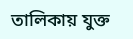তালিকায় যুক্ত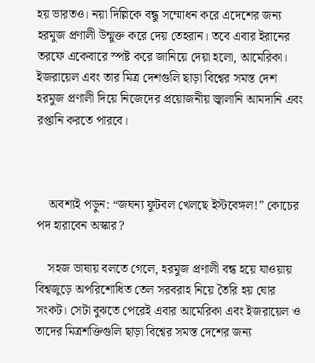হয় ভারতও। নয়া দিল্লিকে বন্ধু সম্মোধন করে এদেশের জন্য হরমুজ প্রণালী উন্মুক্ত করে দেয় তেহরান। তবে এবার ইরানের তরফে একেবারে স্পষ্ট করে জানিয়ে দেয়া হলো, আমেরিকা। ইজরায়েল এবং তার মিত্র দেশগুলি ছাড়া বিশ্বের সমস্ত দেশ হরমুজ প্রণালী দিয়ে নিজেদের প্রয়োজনীয় জ্বালানি আমদানি এবং রপ্তানি করতে পারবে।



    অবশ্যই পড়ুন: “জঘন্য ফুটবল খেলছে ইস্টবেঙ্গল!” কোচের পদ হারাবেন অস্কার?

    সহজ ভাষায় বলতে গেলে, হরমুজ প্রণালী বন্ধ হয়ে যাওয়ায় বিশ্বজুড়ে অপরিশোধিত তেল সরবরাহ নিয়ে তৈরি হয় ঘোর সংকট। সেটা বুঝতে পেরেই এবার আমেরিকা এবং ইজরায়েল ও তাদের মিত্রশক্তিগুলি ছাড়া বিশ্বের সমস্ত দেশের জন্য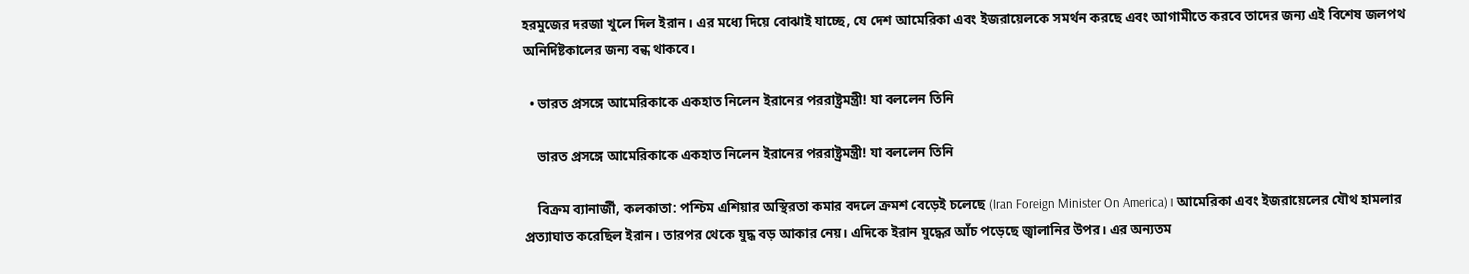হরমুজের দরজা খুলে দিল ইরান। এর মধ্যে দিয়ে বোঝাই যাচ্ছে, যে দেশ আমেরিকা এবং ইজরায়েলকে সমর্থন করছে এবং আগামীতে করবে তাদের জন্য এই বিশেষ জলপথ অনির্দিষ্টকালের জন্য বন্ধ থাকবে।

  • ভারত প্রসঙ্গে আমেরিকাকে একহাত নিলেন ইরানের পররাষ্ট্রমন্ত্রী! যা বললেন তিনি

    ভারত প্রসঙ্গে আমেরিকাকে একহাত নিলেন ইরানের পররাষ্ট্রমন্ত্রী! যা বললেন তিনি

    বিক্রম ব্যানার্জী, কলকাতা: পশ্চিম এশিয়ার অস্থিরতা কমার বদলে ক্রমশ বেড়েই চলেছে (Iran Foreign Minister On America)। আমেরিকা এবং ইজরায়েলের যৌথ হামলার প্রত্যাঘাত করেছিল ইরান। তারপর থেকে যুদ্ধ বড় আকার নেয়। এদিকে ইরান যুদ্ধের আঁচ পড়েছে জ্বালানির উপর। এর অন্যতম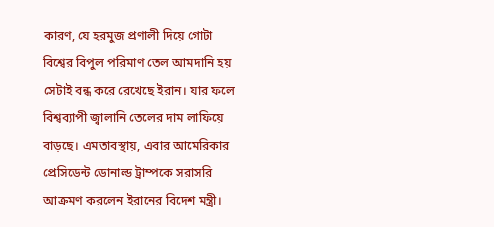কারণ, যে হরমুজ প্রণালী দিয়ে গোটা বিশ্বের বিপুল পরিমাণ তেল আমদানি হয় সেটাই বন্ধ করে রেখেছে ইরান। যার ফলে বিশ্বব্যাপী জ্বালানি তেলের দাম লাফিয়ে বাড়ছে। এমতাবস্থায়, এবার আমেরিকার প্রেসিডেন্ট ডোনাল্ড ট্রাম্পকে সরাসরি আক্রমণ করলেন ইরানের বিদেশ মন্ত্রী।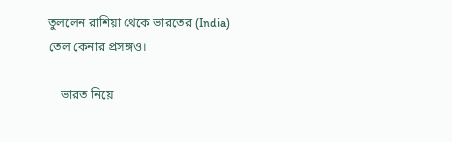তুললেন রাশিয়া থেকে ভারতের (India) তেল কেনার প্রসঙ্গও।

    ভারত নিয়ে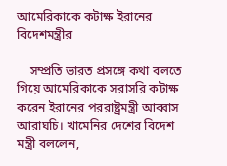আমেরিকাকে কটাক্ষ ইরানের বিদেশমন্ত্রীর

    সম্প্রতি ভারত প্রসঙ্গে কথা বলতে গিয়ে আমেরিকাকে সরাসরি কটাক্ষ করেন ইরানের পররাষ্ট্রমন্ত্রী আব্বাস আরাঘচি। খামেনির দেশের বিদেশ মন্ত্রী বললেন,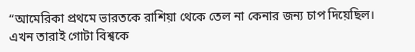“আমেরিকা প্রথমে ভারতকে রাশিয়া থেকে তেল না কেনার জন্য চাপ দিয়েছিল। এখন তারাই গোটা বিশ্বকে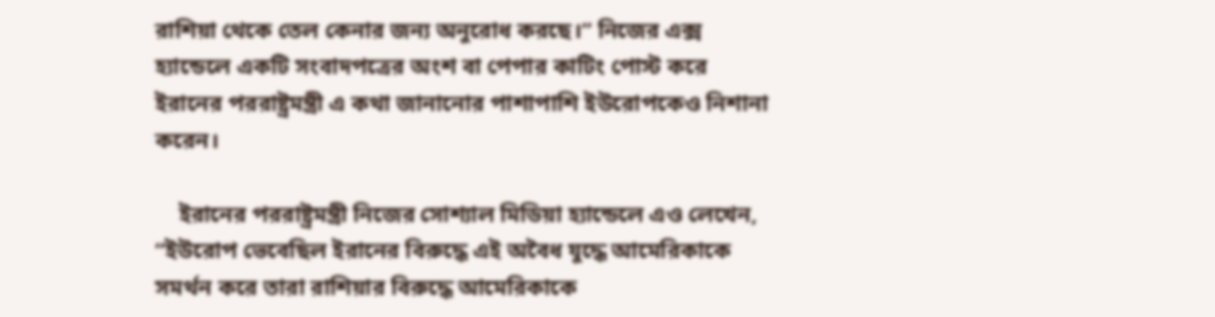রাশিয়া থেকে তেল কেনার জন্য অনুরোধ করছে।” নিজের এক্স হ্যান্ডেলে একটি সংবাদপত্রের অংশ বা পেপার কাটিং পোস্ট করে ইরানের পররাষ্ট্রমন্ত্রী এ কথা জানানোর পাশাপাশি ইউরোপকেও নিশানা করেন।

    ইরানের পররাষ্ট্রমন্ত্রী নিজের সোশ্যাল মিডিয়া হ্যান্ডেলে এও লেখেন, “ইউরোপ ভেবেছিল ইরানের বিরুদ্ধে এই অবৈধ যুদ্ধে আমেরিকাকে সমর্থন করে তারা রাশিয়ার বিরুদ্ধে আমেরিকাকে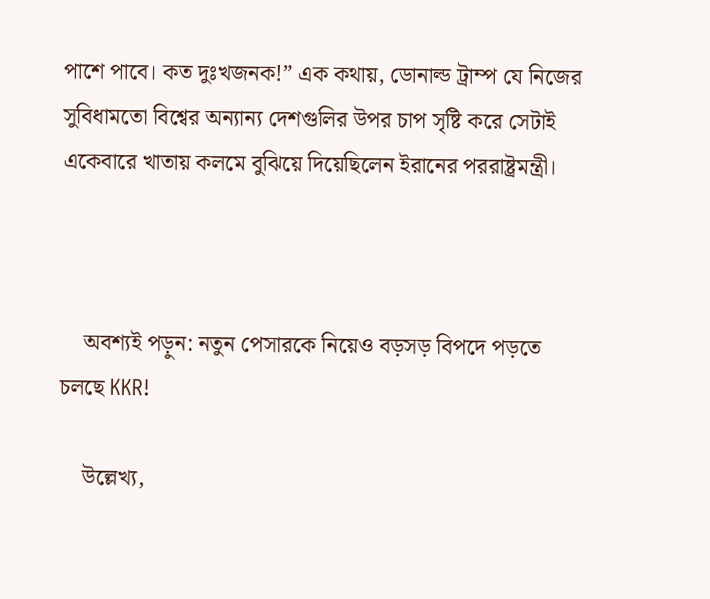পাশে পাবে। কত দুঃখজনক!” এক কথায়, ডোনাল্ড ট্রাম্প যে নিজের সুবিধামতো বিশ্বের অন্যান্য দেশগুলির উপর চাপ সৃষ্টি করে সেটাই একেবারে খাতায় কলমে বুঝিয়ে দিয়েছিলেন ইরানের পররাষ্ট্রমন্ত্রী।



    অবশ্যই পড়ুন: নতুন পেসারকে নিয়েও বড়সড় বিপদে পড়তে চলছে KKR!

    উল্লেখ্য,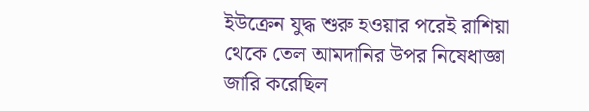ইউক্রেন যুদ্ধ শুরু হওয়ার পরেই রাশিয়া থেকে তেল আমদানির উপর নিষেধাজ্ঞা জারি করেছিল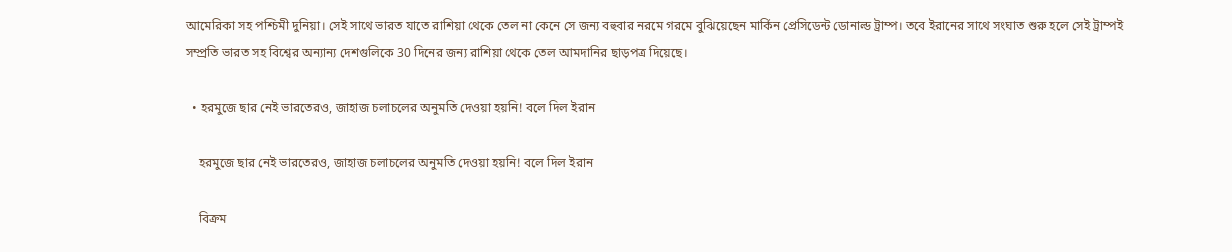আমেরিকা সহ পশ্চিমী দুনিয়া। সেই সাথে ভারত যাতে রাশিয়া থেকে তেল না কেনে সে জন্য বহুবার নরমে গরমে বুঝিয়েছেন মার্কিন প্রেসিডেন্ট ডোনাল্ড ট্রাম্প। তবে ইরানের সাথে সংঘাত শুরু হলে সেই ট্রাম্পই সম্প্রতি ভারত সহ বিশ্বের অন্যান্য দেশগুলিকে 30 দিনের জন্য রাশিয়া থেকে তেল আমদানির ছাড়পত্র দিয়েছে।

  • হরমুজে ছার নেই ভারতেরও, জাহাজ চলাচলের অনুমতি দেওয়া হয়নি! বলে দিল ইরান

    হরমুজে ছার নেই ভারতেরও, জাহাজ চলাচলের অনুমতি দেওয়া হয়নি! বলে দিল ইরান

    বিক্রম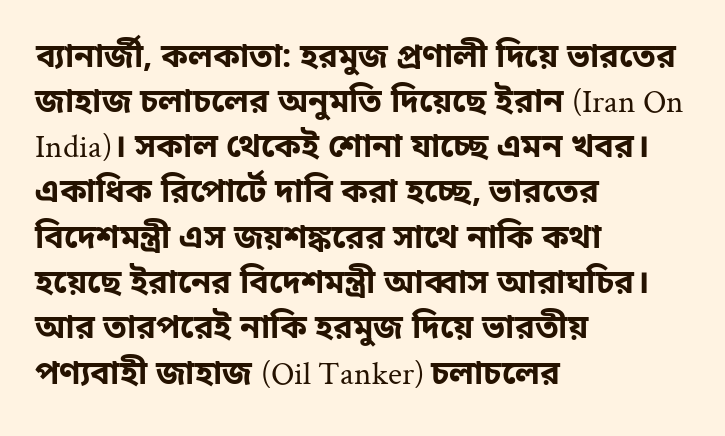ব্যানার্জী, কলকাতা: হরমুজ প্রণালী দিয়ে ভারতের জাহাজ চলাচলের অনুমতি দিয়েছে ইরান (Iran On India)। সকাল থেকেই শোনা যাচ্ছে এমন খবর। একাধিক রিপোর্টে দাবি করা হচ্ছে, ভারতের বিদেশমন্ত্রী এস জয়শঙ্করের সাথে নাকি কথা হয়েছে ইরানের বিদেশমন্ত্রী আব্বাস আরাঘচির। আর তারপরেই নাকি হরমুজ দিয়ে ভারতীয় পণ্যবাহী জাহাজ (Oil Tanker) চলাচলের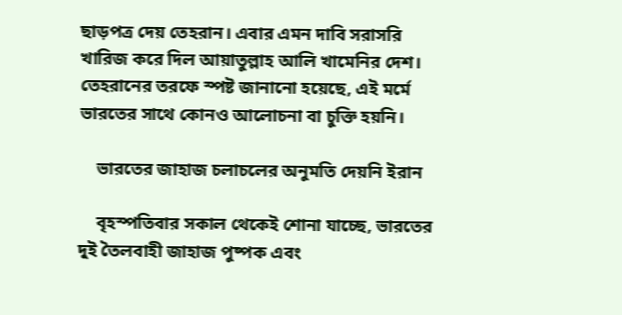ছাড়পত্র দেয় তেহরান। এবার এমন দাবি সরাসরি খারিজ করে দিল আয়াতুল্লাহ আলি খামেনির দেশ। তেহরানের তরফে স্পষ্ট জানানো হয়েছে, এই মর্মে ভারতের সাথে কোনও আলোচনা বা চুক্তি হয়নি।

    ভারতের জাহাজ চলাচলের অনুমতি দেয়নি ইরান

    বৃহস্পতিবার সকাল থেকেই শোনা যাচ্ছে, ভারতের দুই তৈলবাহী জাহাজ পুষ্পক এবং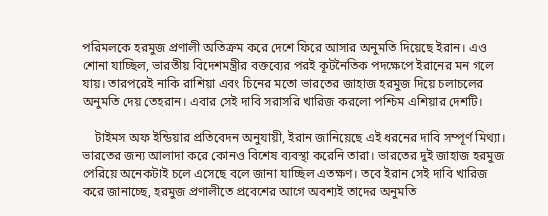পরিমলকে হরমুজ প্রণালী অতিক্রম করে দেশে ফিরে আসার অনুমতি দিয়েছে ইরান। এও শোনা যাচ্ছিল, ভারতীয় বিদেশমন্ত্রীর বক্তব্যের পরই কূটনৈতিক পদক্ষেপে ইরানের মন গলে যায়। তারপরেই নাকি রাশিয়া এবং চিনের মতো ভারতের জাহাজ হরমুজ দিয়ে চলাচলের অনুমতি দেয় তেহরান। এবার সেই দাবি সরাসরি খারিজ করলো পশ্চিম এশিয়ার দেশটি।

    টাইমস অফ ইন্ডিয়ার প্রতিবেদন অনুযায়ী, ইরান জানিয়েছে এই ধরনের দাবি সম্পূর্ণ মিথ্যা। ভারতের জন্য আলাদা করে কোনও বিশেষ ব্যবস্থা করেনি তারা। ভারতের দুই জাহাজ হরমুজ পেরিয়ে অনেকটাই চলে এসেছে বলে জানা যাচ্ছিল এতক্ষণ। তবে ইরান সেই দাবি খারিজ করে জানাচ্ছে, হরমুজ প্রণালীতে প্রবেশের আগে অবশ্যই তাদের অনুমতি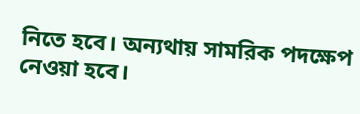নিতে হবে। অন্যথায় সামরিক পদক্ষেপ নেওয়া হবে।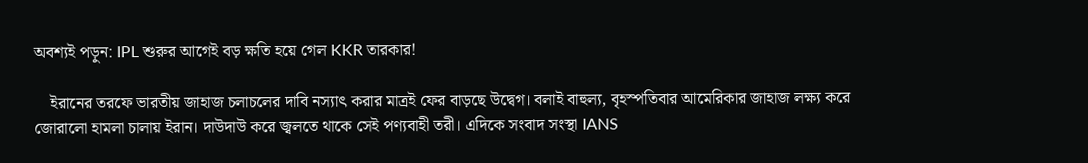অবশ্যই পড়ুন: IPL শুরুর আগেই বড় ক্ষতি হয়ে গেল KKR তারকার!

    ইরানের তরফে ভারতীয় জাহাজ চলাচলের দাবি নস্যাৎ করার মাত্রই ফের বাড়ছে উদ্বেগ। বলাই বাহুল্য, বৃহস্পতিবার আমেরিকার জাহাজ লক্ষ্য করে জোরালো হামলা চালায় ইরান। দাউদাউ করে জ্বলতে থাকে সেই পণ্যবাহী তরী। এদিকে সংবাদ সংস্থা IANS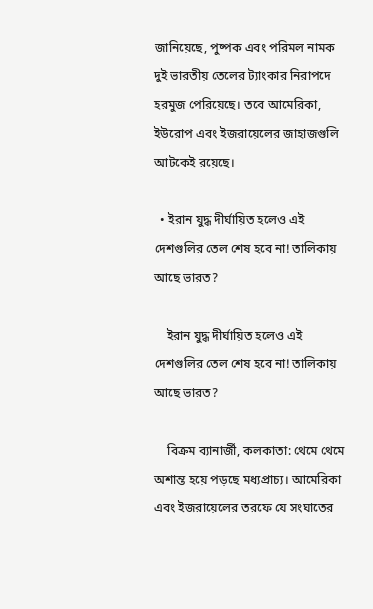জানিয়েছে, পুষ্পক এবং পরিমল নামক দুই ভারতীয় তেলের ট্যাংকার নিরাপদে হরমুজ পেরিয়েছে। তবে আমেরিকা, ইউরোপ এবং ইজরায়েলের জাহাজগুলি আটকেই রয়েছে।

  • ইরান যুদ্ধ দীর্ঘায়িত হলেও এই দেশগুলির তেল শেষ হবে না! তালিকায় আছে ভারত?

    ইরান যুদ্ধ দীর্ঘায়িত হলেও এই দেশগুলির তেল শেষ হবে না! তালিকায় আছে ভারত?

    বিক্রম ব্যানার্জী, কলকাতা: থেমে থেমে অশান্ত হয়ে পড়ছে মধ্যপ্রাচ্য। আমেরিকা এবং ইজরায়েলের তরফে যে সংঘাতের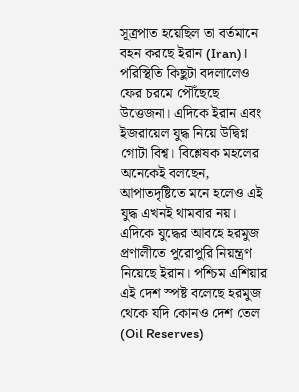সূত্রপাত হয়েছিল তা বর্তমানে বহন করছে ইরান (Iran)। পরিস্থিতি কিছুটা বদলালেও ফের চরমে পৌঁছেছে উত্তেজনা। এদিকে ইরান এবং ইজরায়েল যুদ্ধ নিয়ে উদ্বিগ্ন গোটা বিশ্ব। বিশ্লেষক মহলের অনেকেই বলছেন, আপাতদৃষ্টিতে মনে হলেও এই যুদ্ধ এখনই থামবার নয়। এদিকে যুদ্ধের আবহে হরমুজ প্রণালীতে পুরোপুরি নিয়ন্ত্রণ নিয়েছে ইরান। পশ্চিম এশিয়ার এই দেশ স্পষ্ট বলেছে হরমুজ থেকে যদি কোনও দেশ তেল (Oil Reserves)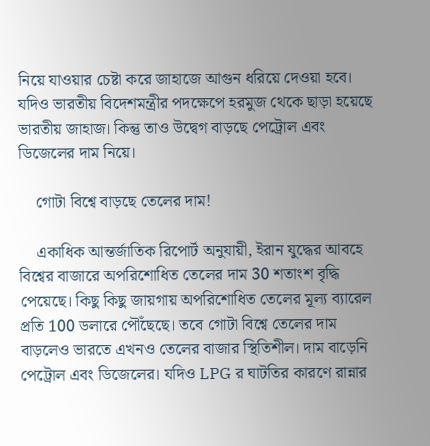নিয়ে যাওয়ার চেষ্টা করে জাহাজে আগুন ধরিয়ে দেওয়া হবে। যদিও ভারতীয় বিদেশমন্ত্রীর পদক্ষেপে হরমুজ থেকে ছাড়া হয়েছে ভারতীয় জাহাজ। কিন্তু তাও উদ্বেগ বাড়ছে পেট্রোল এবং ডিজেলের দাম নিয়ে।

    গোটা বিশ্বে বাড়ছে তেলের দাম!

    একাধিক আন্তর্জাতিক রিপোর্ট অনুযায়ী, ইরান যুদ্ধের আবহে বিশ্বের বাজারে অপরিশোধিত তেলের দাম 30 শতাংশ বৃদ্ধি পেয়েছে। কিছু কিছু জায়গায় অপরিশোধিত তেলের মূল্য ব্যারেল প্রতি 100 ডলারে পৌঁছেছে। তবে গোটা বিশ্বে তেলের দাম বাড়লেও ভারতে এখনও তেলের বাজার স্থিতিশীল। দাম বাড়েনি পেট্রোল এবং ডিজেলের। যদিও LPG র ঘাটতির কারণে রান্নার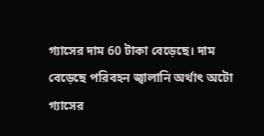গ্যাসের দাম 60 টাকা বেড়েছে। দাম বেড়েছে পরিবহন জ্বালানি অর্থাৎ অটো গ্যাসের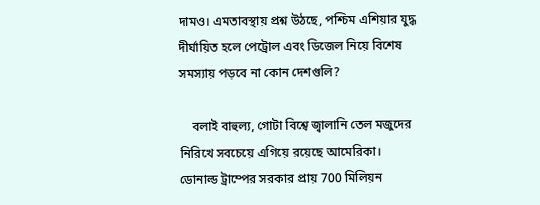দামও। এমতাবস্থায় প্রশ্ন উঠছে, পশ্চিম এশিয়ার যুদ্ধ দীর্ঘায়িত হলে পেট্রোল এবং ডিজেল নিয়ে বিশেষ সমস্যায় পড়বে না কোন দেশগুলি?

    বলাই বাহুল্য, গোটা বিশ্বে জ্বালানি তেল মজুদের নিরিখে সবচেয়ে এগিয়ে রয়েছে আমেরিকা। ডোনাল্ড ট্রাম্পের সরকার প্রায় 700 মিলিয়ন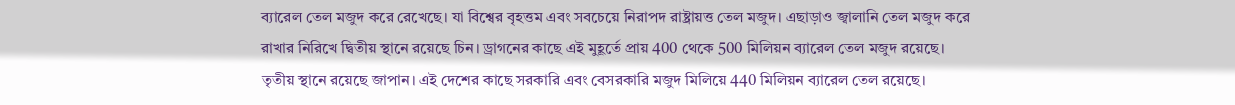ব্যারেল তেল মজুদ করে রেখেছে। যা বিশ্বের বৃহত্তম এবং সবচেয়ে নিরাপদ রাষ্ট্রায়ত্ত তেল মজুদ। এছাড়াও জ্বালানি তেল মজুদ করে রাখার নিরিখে দ্বিতীয় স্থানে রয়েছে চিন। ড্রাগনের কাছে এই মুহূর্তে প্রায় 400 থেকে 500 মিলিয়ন ব্যারেল তেল মজুদ রয়েছে। তৃতীয় স্থানে রয়েছে জাপান। এই দেশের কাছে সরকারি এবং বেসরকারি মজুদ মিলিয়ে 440 মিলিয়ন ব্যারেল তেল রয়েছে।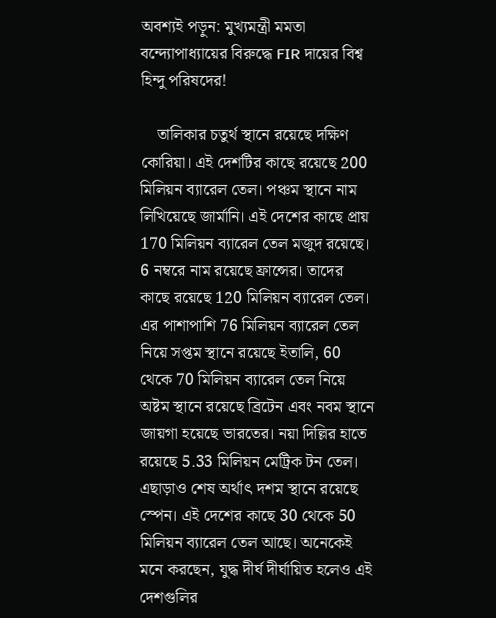অবশ্যই পড়ুন: মুখ্যমন্ত্রী মমতা বন্দ্যোপাধ্যায়ের বিরুদ্ধে FIR দায়ের বিশ্ব হিন্দু পরিষদের!

    তালিকার চতুর্থ স্থানে রয়েছে দক্ষিণ কোরিয়া। এই দেশটির কাছে রয়েছে 200 মিলিয়ন ব্যারেল তেল। পঞ্চম স্থানে নাম লিখিয়েছে জার্মানি। এই দেশের কাছে প্রায় 170 মিলিয়ন ব্যারেল তেল মজুদ রয়েছে। 6 নম্বরে নাম রয়েছে ফ্রান্সের। তাদের কাছে রয়েছে 120 মিলিয়ন ব্যারেল তেল। এর পাশাপাশি 76 মিলিয়ন ব্যারেল তেল নিয়ে সপ্তম স্থানে রয়েছে ইতালি, 60 থেকে 70 মিলিয়ন ব্যারেল তেল নিয়ে অষ্টম স্থানে রয়েছে ব্রিটেন এবং নবম স্থানে জায়গা হয়েছে ভারতের। নয়া দিল্লির হাতে রয়েছে 5.33 মিলিয়ন মেট্রিক টন তেল। এছাড়াও শেষ অর্থাৎ দশম স্থানে রয়েছে স্পেন। এই দেশের কাছে 30 থেকে 50 মিলিয়ন ব্যারেল তেল আছে। অনেকেই মনে করছেন, যুদ্ধ দীর্ঘ দীর্ঘায়িত হলেও এই দেশগুলির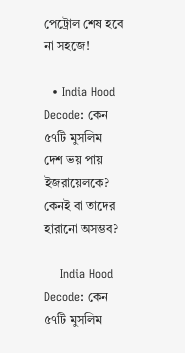পেট্রোল শেষ হবে না সহজে!

  • India Hood Decode: কেন ৫৭টি মুসলিম দেশ ভয় পায় ইজরায়েলকে? কেনই বা তাদের হারানো অসম্ভব?

    India Hood Decode: কেন ৫৭টি মুসলিম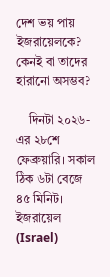দেশ ভয় পায় ইজরায়েলকে? কেনই বা তাদের হারানো অসম্ভব?

    দিনটা ২০২৬-এর ২৮শে ফেব্রুয়ারি। সকাল ঠিক ৬টা বেজে ৪৫ মিনিট। ইজরায়েল (Israel)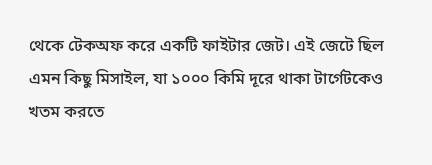থেকে টেকঅফ করে একটি ফাইটার জেট। এই জেটে ছিল এমন কিছু মিসাইল, যা ১০০০ কিমি দূরে থাকা টার্গেটকেও খতম করতে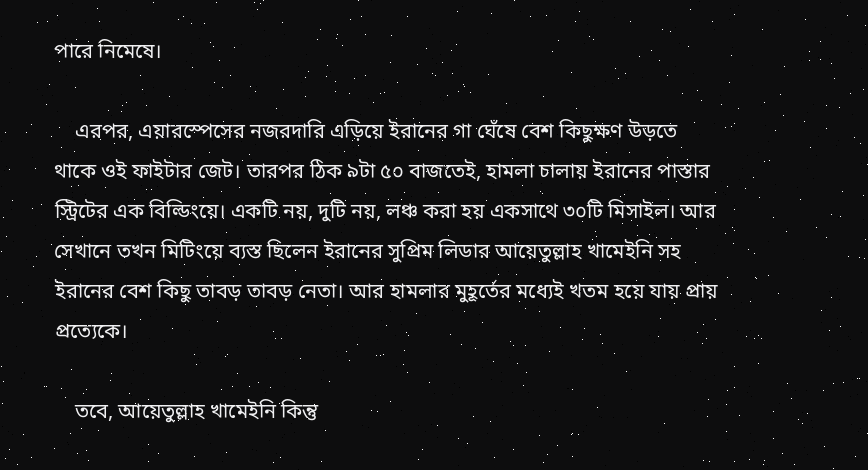পারে নিমেষে।

    এরপর, এয়ারস্পেসের নজরদারি এড়িয়ে ইরানের গা ঘেঁষে বেশ কিছুক্ষণ উড়তে থাকে ওই ফাইটার জেট। তারপর ঠিক ৯টা ৫০ বাজতেই, হামলা চালায় ইরানের পাস্তার স্ট্রিটের এক বিল্ডিংয়ে। একটি নয়, দুটি নয়, লঞ্চ করা হয় একসাথে ৩০টি মিসাইল। আর সেখানে তখন মিটিংয়ে ব্যস্ত ছিলেন ইরানের সুপ্রিম লিডার আয়েতুল্লাহ খামেইনি সহ ইরানের বেশ কিছু তাবড় তাবড় নেতা। আর হামলার মুহূর্তের মধ্যেই খতম হয়ে যায় প্রায় প্রত্যেকে।

    তবে, আয়েতুল্লাহ খামেইনি কিন্তু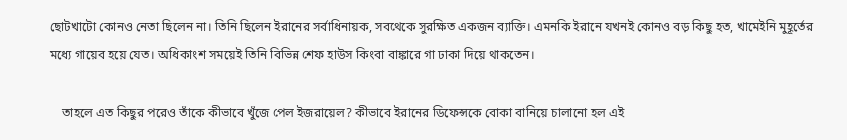ছোটখাটো কোনও নেতা ছিলেন না। তিনি ছিলেন ইরানের সর্বাধিনায়ক, সবথেকে সুরক্ষিত একজন ব্যাক্তি। এমনকি ইরানে যখনই কোনও বড় কিছু হত, খামেইনি মুহূর্তের মধ্যে গায়েব হয়ে যেত। অধিকাংশ সময়েই তিনি বিভিন্ন শেফ হাউস কিংবা বাঙ্কারে গা ঢাকা দিয়ে থাকতেন।

    তাহলে এত কিছুর পরেও তাঁকে কীভাবে খুঁজে পেল ইজরায়েল? কীভাবে ইরানের ডিফেন্সকে বোকা বানিয়ে চালানো হল এই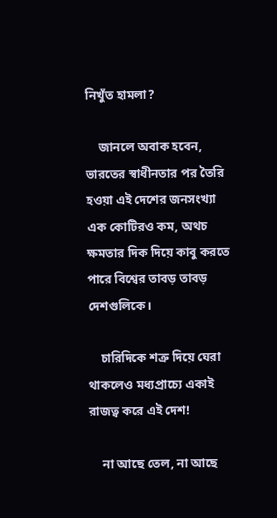নিখুঁত হামলা?

    জানলে অবাক হবেন, ভারতের স্বাধীনতার পর তৈরি হওয়া এই দেশের জনসংখ্যা এক কোটিরও কম, অথচ ক্ষমতার দিক দিয়ে কাবু করতে পারে বিশ্বের তাবড় তাবড় দেশগুলিকে।

    চারিদিকে শত্রু দিয়ে ঘেরা থাকলেও মধ্যপ্রাচ্যে একাই রাজত্ব করে এই দেশ!

    না আছে তেল, না আছে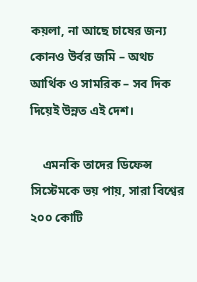কয়লা, না আছে চাষের জন্য কোনও উর্বর জমি – অথচ আর্থিক ও সামরিক – সব দিক দিয়েই উন্নত এই দেশ।

    এমনকি তাদের ডিফেন্স সিস্টেমকে ভয় পায়, সারা বিশ্বের ২০০ কোটি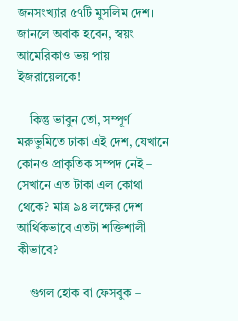জনসংখ্যার ৫৭টি মুসলিম দেশ। জানলে অবাক হবেন, স্বয়ং আমেরিকাও ভয় পায় ইজরায়েলকে!

    কিন্তু ভাবুন তো, সম্পূর্ণ মরুভুমিতে ঢাকা এই দেশ, যেখানে কোনও প্রাকৃতিক সম্পদ নেই – সেখানে এত টাকা এল কোথা থেকে? মাত্র ৯৪ লক্ষের দেশ আর্থিকভাবে এতটা শক্তিশালী কীভাবে?

    গুগল হোক বা ফেসবুক –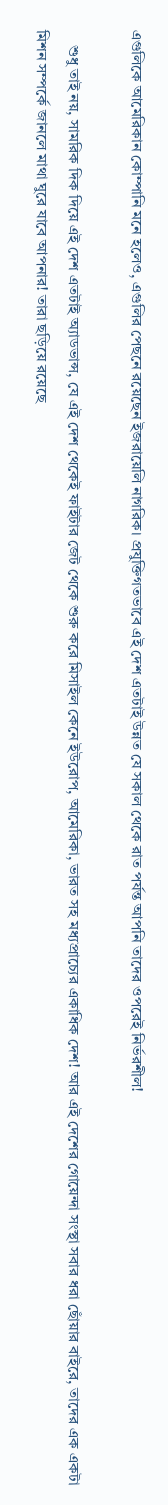এগুলিকে আমেরিকান কোম্পানি মনে হলেও, এগুলির পেছনে রয়েছেন ইজরায়েলি নাগরিক। প্রযুক্তিগতভাবে এই দেশ এতটাই উন্নত যে সকাল থেকে রাত পর্যন্ত আপনি তাদের ওপরেই নির্ভরশীল!

    শুধু তাই নয়, সামরিক দিক দিয়ে এই দেশ এতটাই অ্যাডভান্স, যে এই দেশ থেকেই ফাইটার জেট থেকে শুরু করে মিসাইল কেনে ইউরোপ, আমেরিকা, ভারত সহ মধ্যপ্রাচ্যের একাধিক দেশ! আর এই দেশের গোয়েন্দা সংস্থা সবার ধরা ছোঁয়ার বাইরে, তাদের এক একটা মিশন সম্পর্কে জানলে মাথা ঘুরে যাবে আপনার! তারা ছড়িয়ে রয়েছে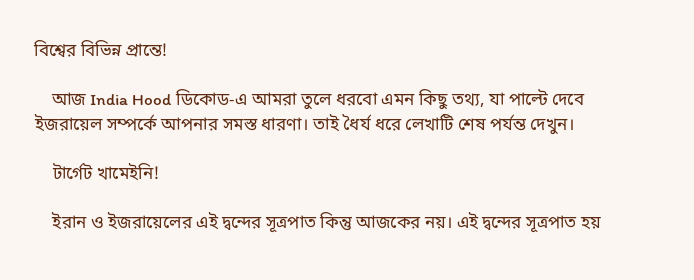বিশ্বের বিভিন্ন প্রান্তে!

    আজ India Hood ডিকোড-এ আমরা তুলে ধরবো এমন কিছু তথ্য, যা পাল্টে দেবে ইজরায়েল সম্পর্কে আপনার সমস্ত ধারণা। তাই ধৈর্য ধরে লেখাটি শেষ পর্যন্ত দেখুন।

    টার্গেট খামেইনি!

    ইরান ও ইজরায়েলের এই দ্বন্দের সূত্রপাত কিন্তু আজকের নয়। এই দ্বন্দের সূত্রপাত হয়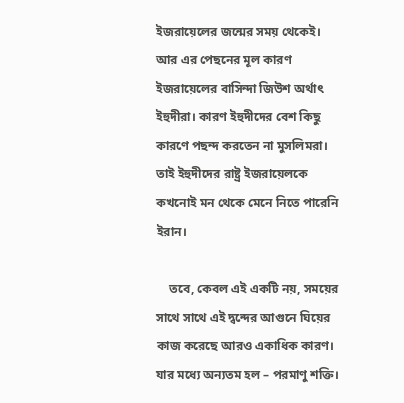ইজরায়েলের জন্মের সময় থেকেই। আর এর পেছনের মূল কারণ ইজরায়েলের বাসিন্দা জিউশ অর্থাৎ ইহুদীরা। কারণ ইহুদীদের বেশ কিছু কারণে পছন্দ করতেন না মুসলিমরা। তাই ইহুদীদের রাষ্ট্র ইজরায়েলকে কখনোই মন থেকে মেনে নিতে পারেনি ইরান।

    তবে, কেবল এই একটি নয়, সময়ের সাথে সাথে এই দ্বন্দের আগুনে ঘিয়ের কাজ করেছে আরও একাধিক কারণ। যার মধ্যে অন্যতম হল – পরমাণু শক্তি।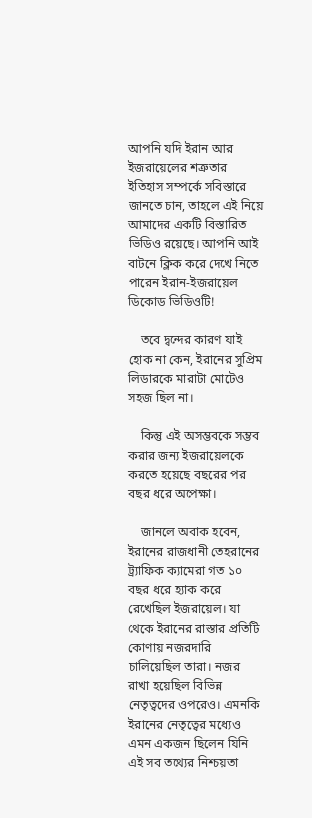আপনি যদি ইরান আর ইজরায়েলের শত্রুতার ইতিহাস সম্পর্কে সবিস্তারে জানতে চান, তাহলে এই নিয়ে আমাদের একটি বিস্তারিত ভিডিও রয়েছে। আপনি আই বাটনে ক্লিক করে দেখে নিতে পারেন ইরান-ইজরায়েল ডিকোড ভিডিওটি!

    তবে দ্বন্দের কারণ যাই হোক না কেন, ইরানের সুপ্রিম লিডারকে মারাটা মোটেও সহজ ছিল না।

    কিন্তু এই অসম্ভবকে সম্ভব করার জন্য ইজরায়েলকে করতে হয়েছে বছরের পর বছর ধরে অপেক্ষা।

    জানলে অবাক হবেন, ইরানের রাজধানী তেহরানের ট্র্যাফিক ক্যামেরা গত ১০ বছর ধরে হ্যাক করে রেখেছিল ইজরায়েল। যা থেকে ইরানের রাস্তার প্রতিটি কোণায় নজরদারি চালিয়েছিল তারা। নজর রাখা হয়েছিল বিভিন্ন নেতৃত্বদের ওপরেও। এমনকি ইরানের নেতৃত্বের মধ্যেও এমন একজন ছিলেন যিনি এই সব তথ্যের নিশ্চয়তা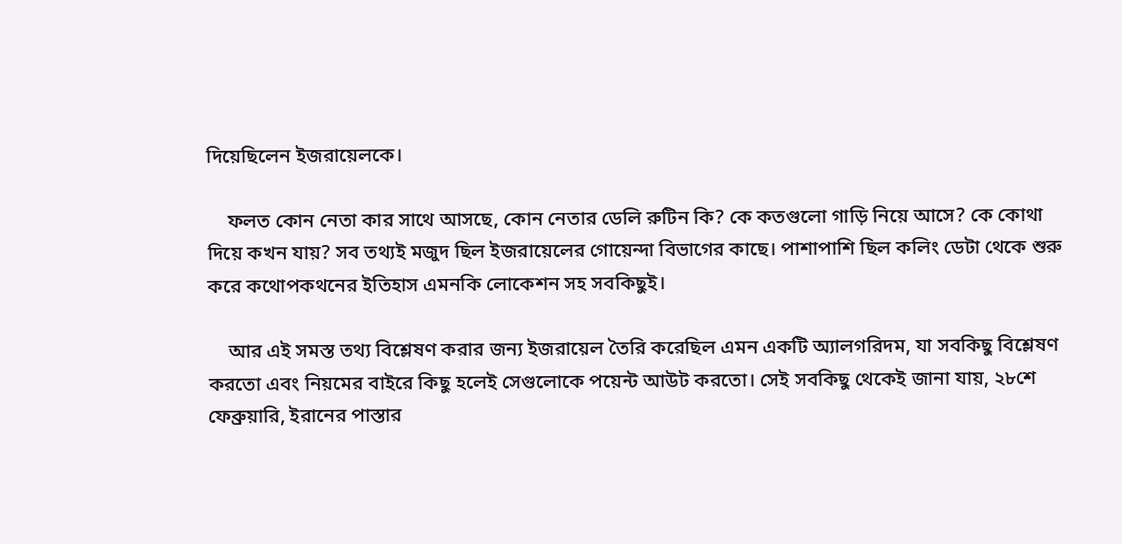দিয়েছিলেন ইজরায়েলকে।

    ফলত কোন নেতা কার সাথে আসছে, কোন নেতার ডেলি রুটিন কি? কে কতগুলো গাড়ি নিয়ে আসে? কে কোথা দিয়ে কখন যায়? সব তথ্যই মজুদ ছিল ইজরায়েলের গোয়েন্দা বিভাগের কাছে। পাশাপাশি ছিল কলিং ডেটা থেকে শুরু করে কথোপকথনের ইতিহাস এমনকি লোকেশন সহ সবকিছুই।

    আর এই সমস্ত তথ্য বিশ্লেষণ করার জন্য ইজরায়েল তৈরি করেছিল এমন একটি অ্যালগরিদম, যা সবকিছু বিশ্লেষণ করতো এবং নিয়মের বাইরে কিছু হলেই সেগুলোকে পয়েন্ট আউট করতো। সেই সবকিছু থেকেই জানা যায়, ২৮শে ফেব্রুয়ারি, ইরানের পাস্তার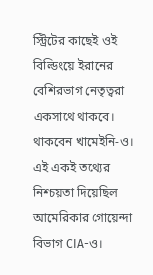স্ট্রিটের কাছেই ওই বিল্ডিংয়ে ইরানের বেশিরভাগ নেতৃত্বরা একসাথে থাকবে। থাকবেন খামেইনি-ও। এই একই তথ্যের নিশ্চয়তা দিয়েছিল আমেরিকার গোয়েন্দা বিভাগ CIA-ও।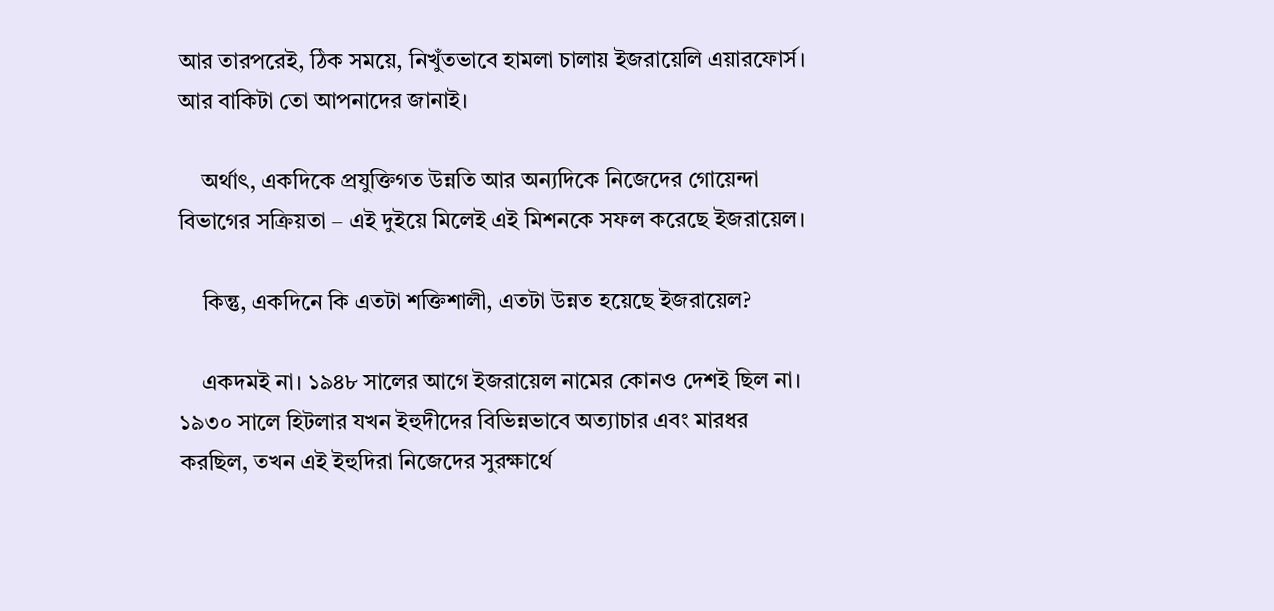আর তারপরেই, ঠিক সময়ে, নিখুঁতভাবে হামলা চালায় ইজরায়েলি এয়ারফোর্স। আর বাকিটা তো আপনাদের জানাই।

    অর্থাৎ, একদিকে প্রযুক্তিগত উন্নতি আর অন্যদিকে নিজেদের গোয়েন্দা বিভাগের সক্রিয়তা – এই দুইয়ে মিলেই এই মিশনকে সফল করেছে ইজরায়েল।

    কিন্তু, একদিনে কি এতটা শক্তিশালী, এতটা উন্নত হয়েছে ইজরায়েল?

    একদমই না। ১৯৪৮ সালের আগে ইজরায়েল নামের কোনও দেশই ছিল না। ১৯৩০ সালে হিটলার যখন ইহুদীদের বিভিন্নভাবে অত্যাচার এবং মারধর করছিল, তখন এই ইহুদিরা নিজেদের সুরক্ষার্থে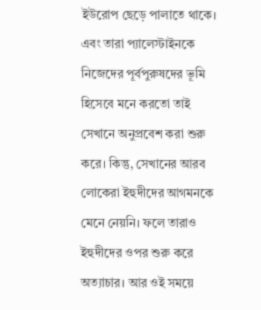ইউরোপ ছেড়ে পালাতে থাকে। এবং তারা প্যালেস্টাইনকে নিজেদের পূর্বপুরুষদের ভূমি হিসেবে মনে করতো তাই সেখানে অনুপ্রবেশ করা শুরু করে। কিন্তু, সেখানের আরব লোকেরা ইহুদীদের আগমনকে মেনে নেয়নি। ফলে তারাও ইহুদীদের ওপর শুরু করে অত্যাচার। আর ওই সময়ে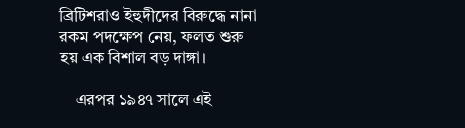ব্রিটিশরাও ইহুদীদের বিরুদ্ধে নানা রকম পদক্ষেপ নেয়, ফলত শুরু হয় এক বিশাল বড় দাঙ্গা।

    এরপর ১৯৪৭ সালে এই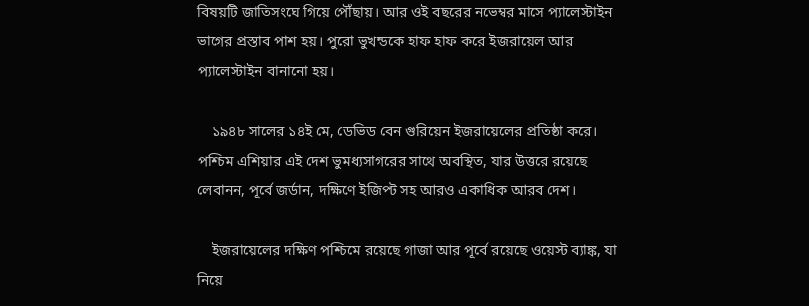বিষয়টি জাতিসংঘে গিয়ে পৌঁছায়। আর ওই বছরের নভেম্বর মাসে প্যালেস্টাইন ভাগের প্রস্তাব পাশ হয়। পুরো ভুখন্ডকে হাফ হাফ করে ইজরায়েল আর প্যালেস্টাইন বানানো হয়।

    ১৯৪৮ সালের ১৪ই মে, ডেভিড বেন গুরিয়েন ইজরায়েলের প্রতিষ্ঠা করে। পশ্চিম এশিয়ার এই দেশ ভুমধ্যসাগরের সাথে অবস্থিত, যার উত্তরে রয়েছে লেবানন, পূর্বে জর্ডান, দক্ষিণে ইজিপ্ট সহ আরও একাধিক আরব দেশ।

    ইজরায়েলের দক্ষিণ পশ্চিমে রয়েছে গাজা আর পূর্বে রয়েছে ওয়েস্ট ব্যাঙ্ক, যা নিয়ে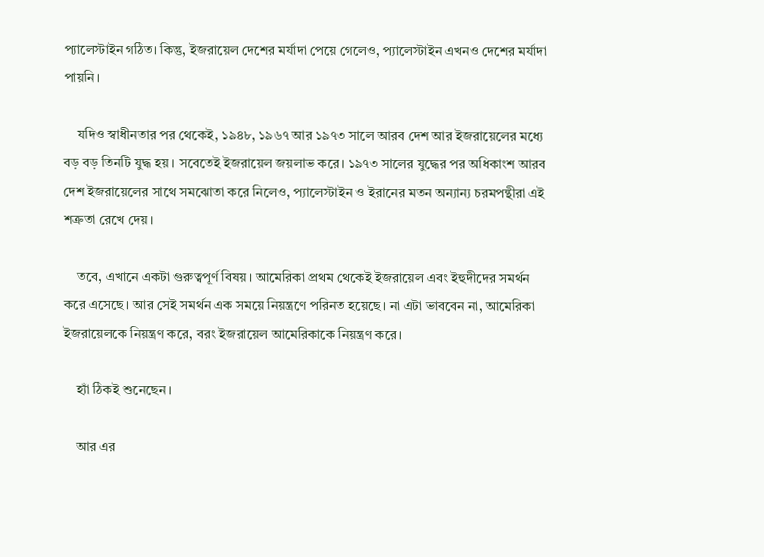প্যালেস্টাইন গঠিত। কিন্তু, ইজরায়েল দেশের মর্যাদা পেয়ে গেলেও, প্যালেস্টাইন এখনও দেশের মর্যাদা পায়নি।

    যদিও স্বাধীনতার পর থেকেই, ১৯৪৮, ১৯৬৭ আর ১৯৭৩ সালে আরব দেশ আর ইজরায়েলের মধ্যে বড় বড় তিনটি যুদ্ধ হয়। সবেতেই ইজরায়েল জয়লাভ করে। ১৯৭৩ সালের যুদ্ধের পর অধিকাংশ আরব দেশ ইজরায়েলের সাথে সমঝোতা করে নিলেও, প্যালেস্টাইন ও ইরানের মতন অন্যান্য চরমপন্থীরা এই শত্রুতা রেখে দেয়।

    তবে, এখানে একটা গুরুত্বপূর্ণ বিষয়। আমেরিকা প্রথম থেকেই ইজরায়েল এবং ইহুদীদের সমর্থন করে এসেছে। আর সেই সমর্থন এক সময়ে নিয়ন্ত্রণে পরিনত হয়েছে। না এটা ভাববেন না, আমেরিকা ইজরায়েলকে নিয়ন্ত্রণ করে, বরং ইজরায়েল আমেরিকাকে নিয়ন্ত্রণ করে।

    হ্যাঁ ঠিকই শুনেছেন।

    আর এর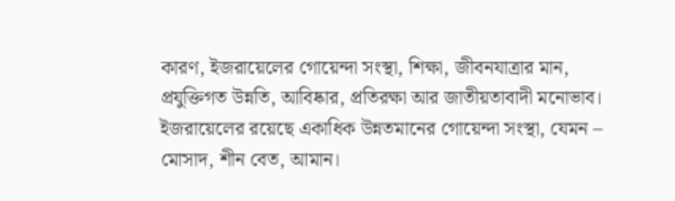কারণ, ইজরায়েলের গোয়েন্দা সংস্থা, শিক্ষা, জীবনযাত্রার মান, প্রযুক্তিগত উন্নতি, আবিষ্কার, প্রতিরক্ষা আর জাতীয়তাবাদী মনোভাব। ইজরায়েলের রয়েছে একাধিক উন্নতমানের গোয়েন্দা সংস্থা, যেমন – মোসাদ, শীন বেত, আমান।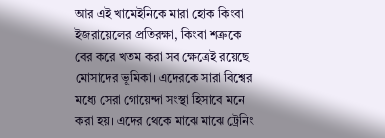আর এই খামেইনিকে মারা হোক কিংবা ইজরায়েলের প্রতিরক্ষা, কিংবা শত্রুকে বের করে খতম করা সব ক্ষেত্রেই রয়েছে মোসাদের ভূমিকা। এদেরকে সারা বিশ্বের মধ্যে সেরা গোয়েন্দা সংস্থা হিসাবে মনে করা হয়। এদের থেকে মাঝে মাঝে ট্রেনিং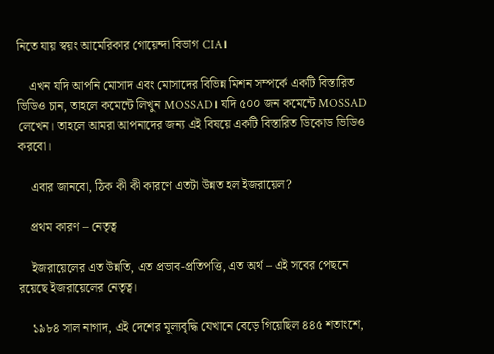নিতে যায় স্বয়ং আমেরিকার গোয়েন্দা বিভাগ CIA।

    এখন যদি আপনি মোসাদ এবং মোসাদের বিভিন্ন মিশন সম্পর্কে একটি বিস্তারিত ভিডিও চান, তাহলে কমেন্টে লিখুন MOSSAD। যদি ৫০০ জন কমেন্টে MOSSAD লেখেন। তাহলে আমরা আপনাদের জন্য এই বিষয়ে একটি বিস্তারিত ডিকোড ভিডিও করবো।

    এবার জানবো, ঠিক কী কী কারণে এতটা উন্নত হল ইজরায়েল?

    প্রথম কারণ – নেতৃত্ব

    ইজরায়েলের এত উন্নতি, এত প্রভাব-প্রতিপত্তি, এত অর্থ – এই সবের পেছনে রয়েছে ইজরায়েলের নেতৃত্ব।

    ১৯৮৪ সাল নাগাদ, এই দেশের মূল্যবৃদ্ধি যেখানে বেড়ে গিয়েছিল ৪৪৫ শতাংশে,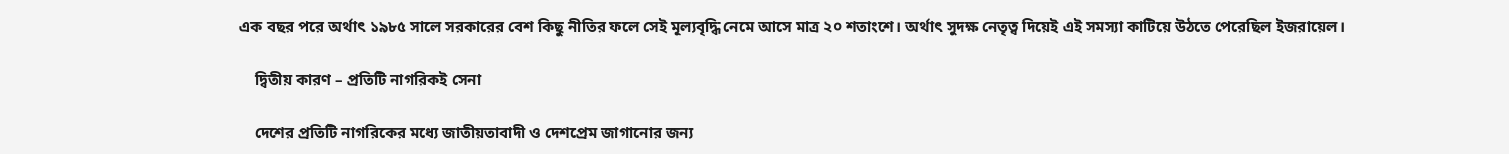এক বছর পরে অর্থাৎ ১৯৮৫ সালে সরকারের বেশ কিছু নীতির ফলে সেই মূল্যবৃদ্ধি নেমে আসে মাত্র ২০ শতাংশে। অর্থাৎ সুদক্ষ নেতৃত্ব দিয়েই এই সমস্যা কাটিয়ে উঠতে পেরেছিল ইজরায়েল।

    দ্বিতীয় কারণ – প্রতিটি নাগরিকই সেনা

    দেশের প্রতিটি নাগরিকের মধ্যে জাতীয়তাবাদী ও দেশপ্রেম জাগানোর জন্য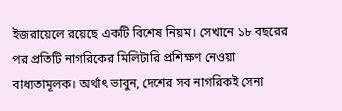ইজরায়েলে রয়েছে একটি বিশেষ নিয়ম। সেখানে ১৮ বছরের পর প্রতিটি নাগরিকের মিলিটারি প্রশিক্ষণ নেওয়া বাধ্যতামূলক। অর্থাৎ ভাবুন, দেশের সব নাগরিকই সেনা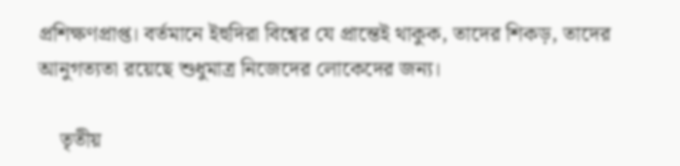প্রশিক্ষণপ্রাপ্ত। বর্তমানে ইহুদিরা বিশ্বের যে প্রান্তেই থাকুক, তাদের শিকড়, তাদের আনুগত্যতা রয়েছে শুধুমাত্র নিজেদের লোকেদের জন্য।

    তৃতীয়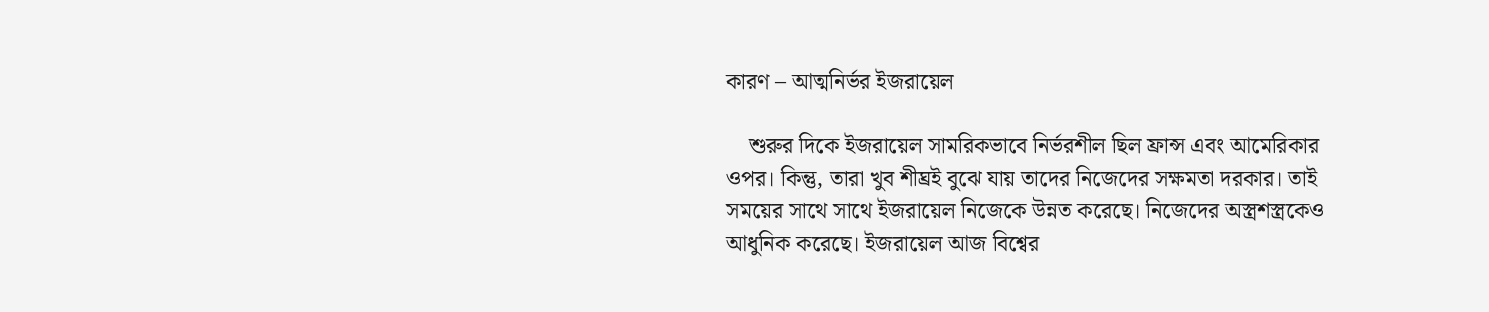কারণ – আত্মনির্ভর ইজরায়েল

    শুরুর দিকে ইজরায়েল সামরিকভাবে নির্ভরশীল ছিল ফ্রান্স এবং আমেরিকার ওপর। কিন্তু, তারা খুব শীঘ্রই বুঝে যায় তাদের নিজেদের সক্ষমতা দরকার। তাই সময়ের সাথে সাথে ইজরায়েল নিজেকে উন্নত করেছে। নিজেদের অস্ত্রশস্ত্রকেও আধুনিক করেছে। ইজরায়েল আজ বিশ্বের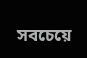সবচেয়ে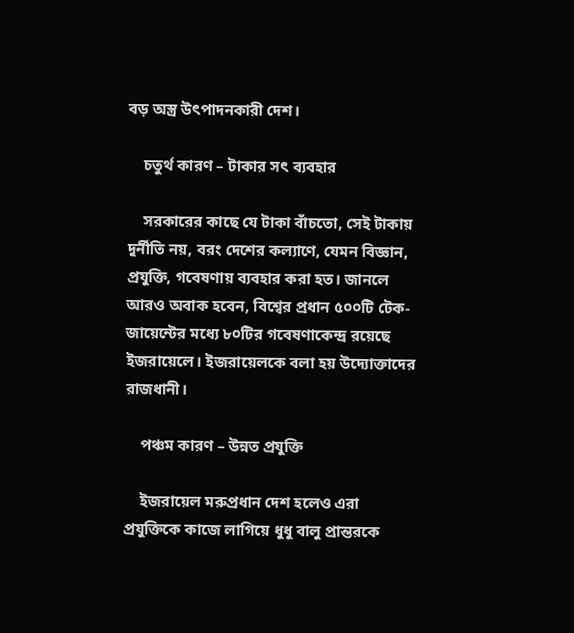বড় অস্ত্র উৎপাদনকারী দেশ।

    চতুর্থ কারণ – টাকার সৎ ব্যবহার

    সরকারের কাছে যে টাকা বাঁচতো, সেই টাকায় দুর্নীতি নয়, বরং দেশের কল্যাণে, যেমন বিজ্ঞান, প্রযুক্তি, গবেষণায় ব্যবহার করা হত। জানলে আরও অবাক হবেন, বিশ্বের প্রধান ৫০০টি টেক-জায়েন্টের মধ্যে ৮০টির গবেষণাকেন্দ্র রয়েছে ইজরায়েলে। ইজরায়েলকে বলা হয় উদ্যোক্তাদের রাজধানী।

    পঞ্চম কারণ – উন্নত প্রযুক্তি

    ইজরায়েল মরুপ্রধান দেশ হলেও এরা প্রযুক্তিকে কাজে লাগিয়ে ধুধু বালু প্রান্তরকে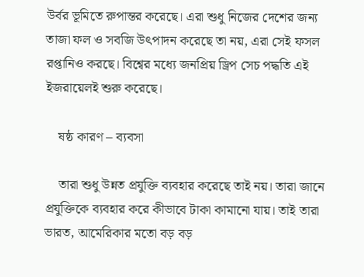উর্বর ভূমিতে রুপান্তর করেছে। এরা শুধু নিজের দেশের জন্য তাজা ফল ও সবজি উৎপাদন করেছে তা নয়, এরা সেই ফসল রপ্তানিও করছে। বিশ্বের মধ্যে জনপ্রিয় ড্রিপ সেচ পদ্ধতি এই ইজরায়েলই শুরু করেছে।

    ষষ্ঠ কারণ – ব্যবসা

    তারা শুধু উন্নত প্রযুক্তি ব্যবহার করেছে তাই নয়। তারা জানে প্রযুক্তিকে ব্যবহার করে কীভাবে টাকা কামানো যায়। তাই তারা ভারত, আমেরিকার মতো বড় বড়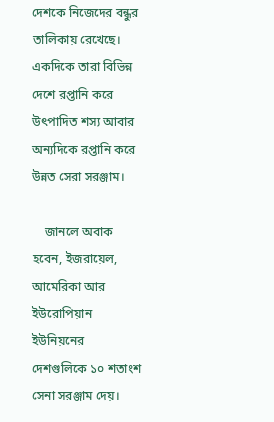দেশকে নিজেদের বন্ধুর তালিকায় রেখেছে। একদিকে তারা বিভিন্ন দেশে রপ্তানি করে উৎপাদিত শস্য আবার অন্যদিকে রপ্তানি করে উন্নত সেরা সরঞ্জাম।

    জানলে অবাক হবেন, ইজরায়েল, আমেরিকা আর ইউরোপিয়ান ইউনিয়নের দেশগুলিকে ১০ শতাংশ সেনা সরঞ্জাম দেয়।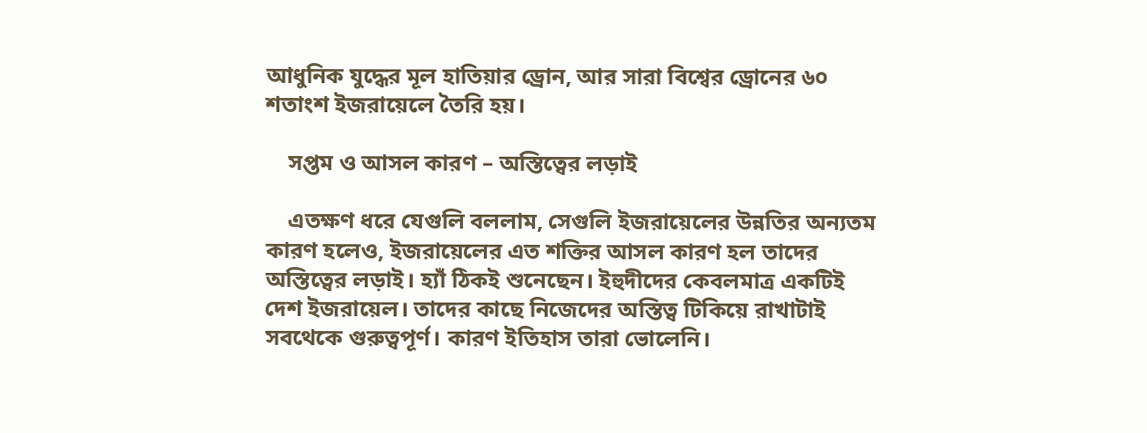আধুনিক যুদ্ধের মূল হাতিয়ার ড্রোন, আর সারা বিশ্বের ড্রোনের ৬০ শতাংশ ইজরায়েলে তৈরি হয়।

    সপ্তম ও আসল কারণ – অস্তিত্বের লড়াই

    এতক্ষণ ধরে যেগুলি বললাম, সেগুলি ইজরায়েলের উন্নতির অন্যতম কারণ হলেও, ইজরায়েলের এত শক্তির আসল কারণ হল তাদের অস্তিত্বের লড়াই। হ্যাঁ ঠিকই শুনেছেন। ইহুদীদের কেবলমাত্র একটিই দেশ ইজরায়েল। তাদের কাছে নিজেদের অস্তিত্ব টিকিয়ে রাখাটাই সবথেকে গুরুত্বপূর্ণ। কারণ ইতিহাস তারা ভোলেনি।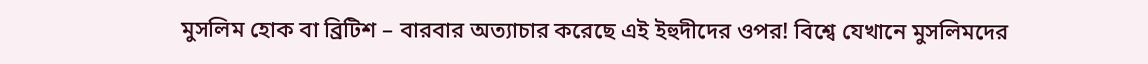মুসলিম হোক বা ব্রিটিশ – বারবার অত্যাচার করেছে এই ইহুদীদের ওপর! বিশ্বে যেখানে মুসলিমদের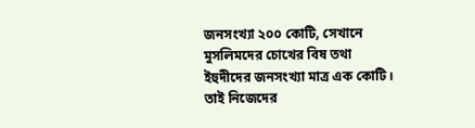জনসংখ্যা ২০০ কোটি, সেখানে মুসলিমদের চোখের বিষ তথা ইহুদীদের জনসংখ্যা মাত্র এক কোটি। তাই নিজেদের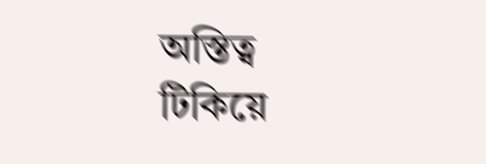অস্তিত্ব টিকিয়ে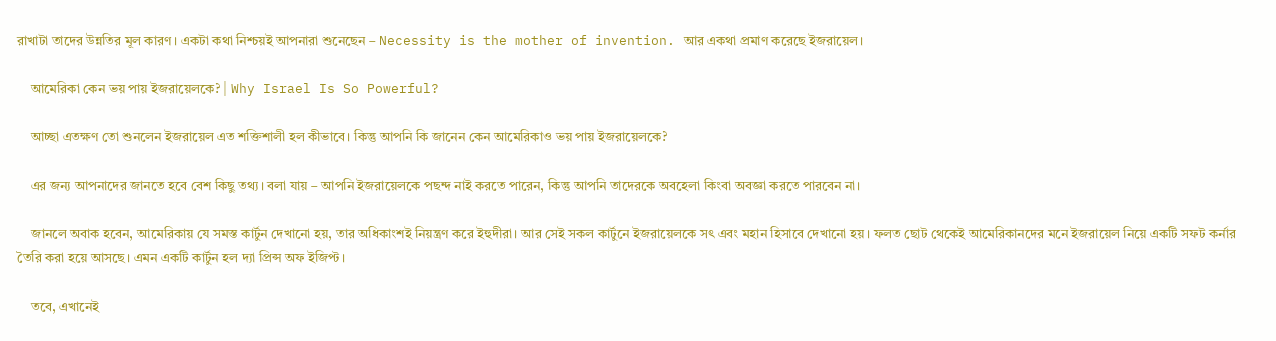রাখাটা তাদের উন্নতির মূল কারণ। একটা কথা নিশ্চয়ই আপনারা শুনেছেন – Necessity is the mother of invention. আর একথা প্রমাণ করেছে ইজরায়েল।

    আমেরিকা কেন ভয় পায় ইজরায়েলকে? | Why Israel Is So Powerful?

    আচ্ছা এতক্ষণ তো শুনলেন ইজরায়েল এত শক্তিশালী হল কীভাবে। কিন্তু আপনি কি জানেন কেন আমেরিকাও ভয় পায় ইজরায়েলকে?

    এর জন্য আপনাদের জানতে হবে বেশ কিছু তথ্য। বলা যায় – আপনি ইজরায়েলকে পছন্দ নাই করতে পারেন, কিন্তু আপনি তাদেরকে অবহেলা কিংবা অবজ্ঞা করতে পারবেন না।

    জানলে অবাক হবেন, আমেরিকায় যে সমস্ত কার্টুন দেখানো হয়, তার অধিকাংশই নিয়ন্ত্রণ করে ইহুদীরা। আর সেই সকল কার্টুনে ইজরায়েলকে সৎ এবং মহান হিসাবে দেখানো হয়। ফলত ছোট থেকেই আমেরিকানদের মনে ইজরায়েল নিয়ে একটি সফট কর্নার তৈরি করা হয়ে আসছে। এমন একটি কার্টুন হল দ্যা প্রিন্স অফ ইজিপ্ট।

    তবে, এখানেই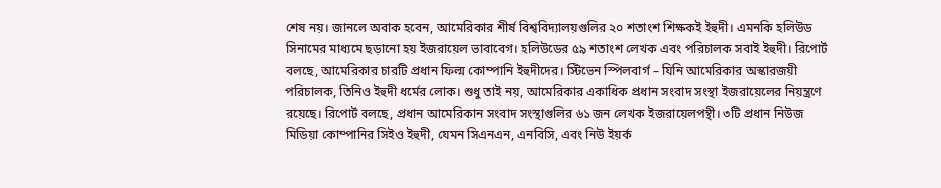শেষ নয়। জানলে অবাক হবেন, আমেরিকার শীর্ষ বিশ্ববিদ্যালয়গুলির ২০ শতাংশ শিক্ষকই ইহুদী। এমনকি হলিউড সিনামের মাধ্যমে ছড়ানো হয় ইজরায়েল ভাবাবেগ। হলিউডের ৫৯ শতাংশ লেখক এবং পরিচালক সবাই ইহুদী। রিপোর্ট বলছে, আমেরিকার চারটি প্রধান ফিল্ম কোম্পানি ইহুদীদের। স্টিভেন স্পিলবার্গ – যিনি আমেরিকার অস্কারজয়ী পরিচালক, তিনিও ইহুদী ধর্মের লোক। শুধু তাই নয়, আমেরিকার একাধিক প্রধান সংবাদ সংস্থা ইজরায়েলের নিয়ন্ত্রণে রয়েছে। রিপোর্ট বলছে, প্রধান আমেরিকান সংবাদ সংস্থাগুলির ৬১ জন লেখক ইজরায়েলপন্থী। ৩টি প্রধান নিউজ মিডিয়া কোম্পানির সিইও ইহুদী, যেমন সিএনএন, এনবিসি, এবং নিউ ইয়র্ক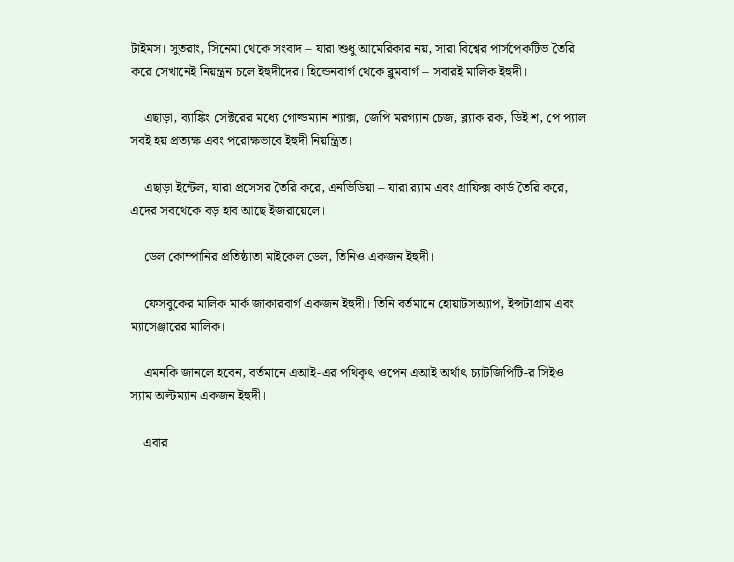টাইমস। সুতরাং, সিনেমা থেকে সংবাদ – যারা শুধু আমেরিকার নয়, সারা বিশ্বের পার্সপেকটিভ তৈরি করে সেখানেই নিয়ন্ত্রন চলে ইহুদীদের। হিন্ডেনবার্গ থেকে ব্লুমবার্গ – সবারই মালিক ইহুদী।

    এছাড়া, ব্যাঙ্কিং সেক্টরের মধ্যে গোল্ডম্যান শ্যাক্স, জেপি মরগ্যান চেজ, ব্ল্যাক রক, ডিই শ, পে প্যাল সবই হয় প্রত্যক্ষ এবং পরোক্ষভাবে ইহুদী নিয়ন্ত্রিত।

    এছাড়া ইন্টেল, যারা প্রসেসর তৈরি করে, এনভিডিয়া – যারা র‍্যাম এবং গ্রাফিক্স কার্ড তৈরি করে, এদের সবথেকে বড় হাব আছে ইজরায়েলে।

    ডেল কোম্পানির প্রতিষ্ঠাতা মাইকেল ডেল, তিনিও একজন ইহুদী।

    ফেসবুকের মালিক মার্ক জাকারবার্গ একজন ইহুদী। তিনি বর্তমানে হোয়াটসঅ্যাপ, ইন্সটাগ্রাম এবং ম্যাসেঞ্জারের মালিক।

    এমনকি জানলে হবেন, বর্তমানে এআই-এর পথিকৃৎ ওপেন এআই অর্থাৎ চ্যাটজিপিটি-র সিইও স্যাম অল্টম্যান একজন ইহুদী।

    এবার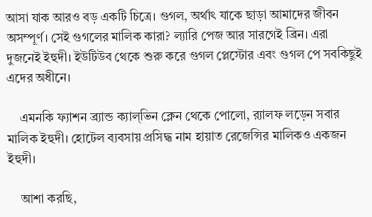আসা যাক আরও বড় একটি চিত্রে। গুগল, অর্থাৎ যাকে ছাড়া আমাদের জীবন অসম্পূর্ণ। সেই গুগলের মালিক কারা? ল্যারি পেজ আর সারগেই ব্রিন। এরা দুজনেই ইহুদী। ইউটিউব থেকে শুরু করে গুগল প্লেস্টোর এবং গুগল পে সবকিছুই এদের অধীনে।

    এমনকি ফ্যাশন ব্র্যান্ড ক্যাল্ভিন ক্লেন থেকে পোলো, র‍্যালফ লড়েন সবার মালিক ইহুদী। হোটেল ব্যবসায় প্রসিদ্ধ নাম হায়াত রেজেন্সির মালিকও একজন ইহুদী।

    আশা করছি,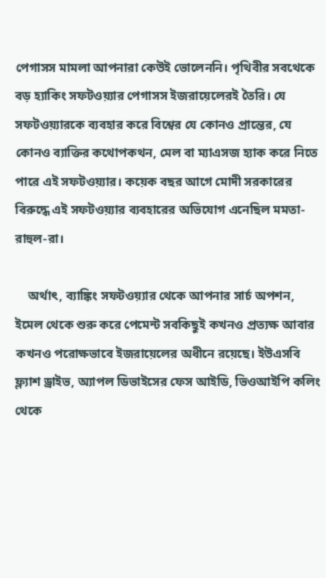পেগাসস মামলা আপনারা কেউই ভোলেননি। পৃথিবীর সবথেকে বড় হ্যাকিং সফটওয়্যার পেগাসস ইজরায়েলেরই তৈরি। যে সফটওয়্যারকে ব্যবহার করে বিশ্বের যে কোনও প্রান্তের, যে কোনও ব্যাক্তির কথোপকথন, মেল বা ম্যাএসজ হ্যাক করে নিতে পারে এই সফটওয়্যার। কয়েক বছর আগে মোদী সরকারের বিরুদ্ধে এই সফটওয়্যার ব্যবহারের অভিযোগ এনেছিল মমতা-রাহুল-রা।

    অর্থাৎ, ব্যাঙ্কিং সফটওয়্যার থেকে আপনার সার্চ অপশন, ইমেল থেকে শুরু করে পেমেন্ট সবকিছুই কখনও প্রত্যক্ষ আবার কখনও পরোক্ষভাবে ইজরায়েলের অধীনে রয়েছে। ইউএসবি ফ্ল্যাশ ড্রাইভ, অ্যাপল ডিভাইসের ফেস আইডি, ভিওআইপি কলিং থেকে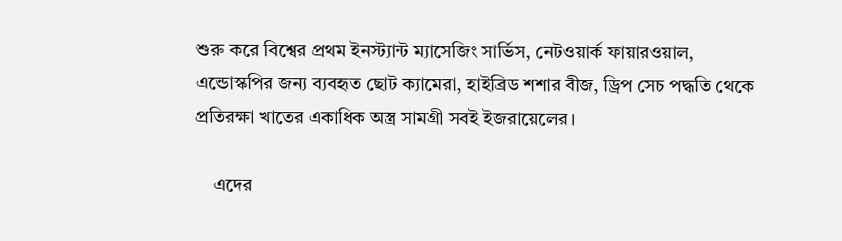শুরু করে বিশ্বের প্রথম ইনস্ট্যান্ট ম্যাসেজিং সার্ভিস, নেটওয়ার্ক ফায়ারওয়াল, এন্ডোস্কপির জন্য ব্যবহৃত ছোট ক্যামেরা, হাইব্রিড শশার বীজ, ড্রিপ সেচ পদ্ধতি থেকে প্রতিরক্ষা খাতের একাধিক অস্ত্র সামগ্রী সবই ইজরায়েলের।

    এদের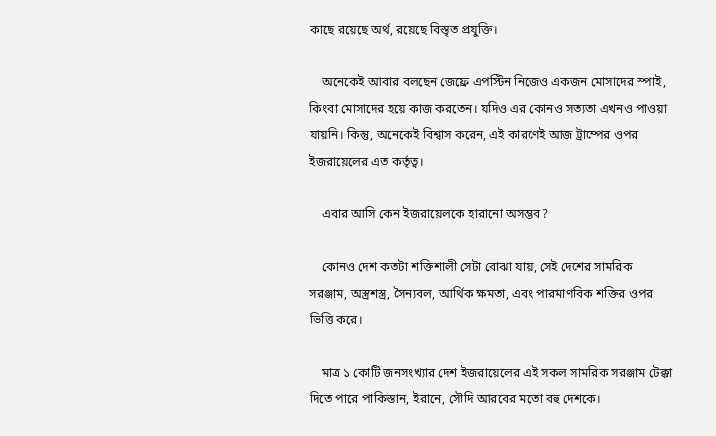কাছে রয়েছে অর্থ, রয়েছে বিস্তৃত প্রযুক্তি।

    অনেকেই আবার বলছেন জেফ্রে এপস্টিন নিজেও একজন মোসাদের স্পাই, কিংবা মোসাদের হয়ে কাজ করতেন। যদিও এর কোনও সত্যতা এখনও পাওয়া যায়নি। কিন্তু, অনেকেই বিশ্বাস করেন, এই কারণেই আজ ট্রাম্পের ওপর ইজরায়েলের এত কর্তৃত্ব।

    এবার আসি কেন ইজরায়েলকে হারানো অসম্ভব?

    কোনও দেশ কতটা শক্তিশালী সেটা বোঝা যায়, সেই দেশের সামরিক সরঞ্জাম, অস্ত্রশস্ত্র, সৈন্যবল, আর্থিক ক্ষমতা, এবং পারমাণবিক শক্তির ওপর ভিত্তি করে।

    মাত্র ১ কোটি জনসংখ্যার দেশ ইজরায়েলের এই সকল সামরিক সরঞ্জাম টেক্কা দিতে পারে পাকিস্তান, ইরানে, সৌদি আরবের মতো বহু দেশকে।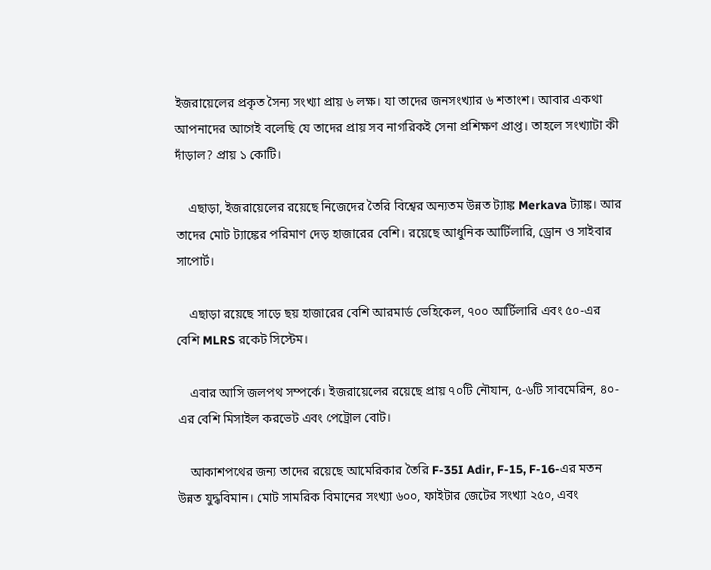ইজরায়েলের প্রকৃত সৈন্য সংখ্যা প্রায় ৬ লক্ষ। যা তাদের জনসংখ্যার ৬ শতাংশ। আবার একথা আপনাদের আগেই বলেছি যে তাদের প্রায় সব নাগরিকই সেনা প্রশিক্ষণ প্রাপ্ত। তাহলে সংখ্যাটা কী দাঁড়াল? প্রায় ১ কোটি।

    এছাড়া, ইজরায়েলের রয়েছে নিজেদের তৈরি বিশ্বের অন্যতম উন্নত ট্যাঙ্ক Merkava ট্যাঙ্ক। আর তাদের মোট ট্যাঙ্কের পরিমাণ দেড় হাজারের বেশি। রয়েছে আধুনিক আর্টিলারি, ড্রোন ও সাইবার সাপোর্ট।

    এছাড়া রয়েছে সাড়ে ছয় হাজারের বেশি আরমার্ড ভেহিকেল, ৭০০ আর্টিলারি এবং ৫০-এর বেশি MLRS রকেট সিস্টেম।

    এবার আসি জলপথ সম্পর্কে। ইজরায়েলের রয়েছে প্রায় ৭০টি নৌযান, ৫-৬টি সাবমেরিন, ৪০-এর বেশি মিসাইল করভেট এবং পেট্রোল বোট।

    আকাশপথের জন্য তাদের রয়েছে আমেরিকার তৈরি F-35I Adir, F-15, F-16-এর মতন উন্নত যুদ্ধবিমান। মোট সামরিক বিমানের সংখ্যা ৬০০, ফাইটার জেটের সংখ্যা ২৫০, এবং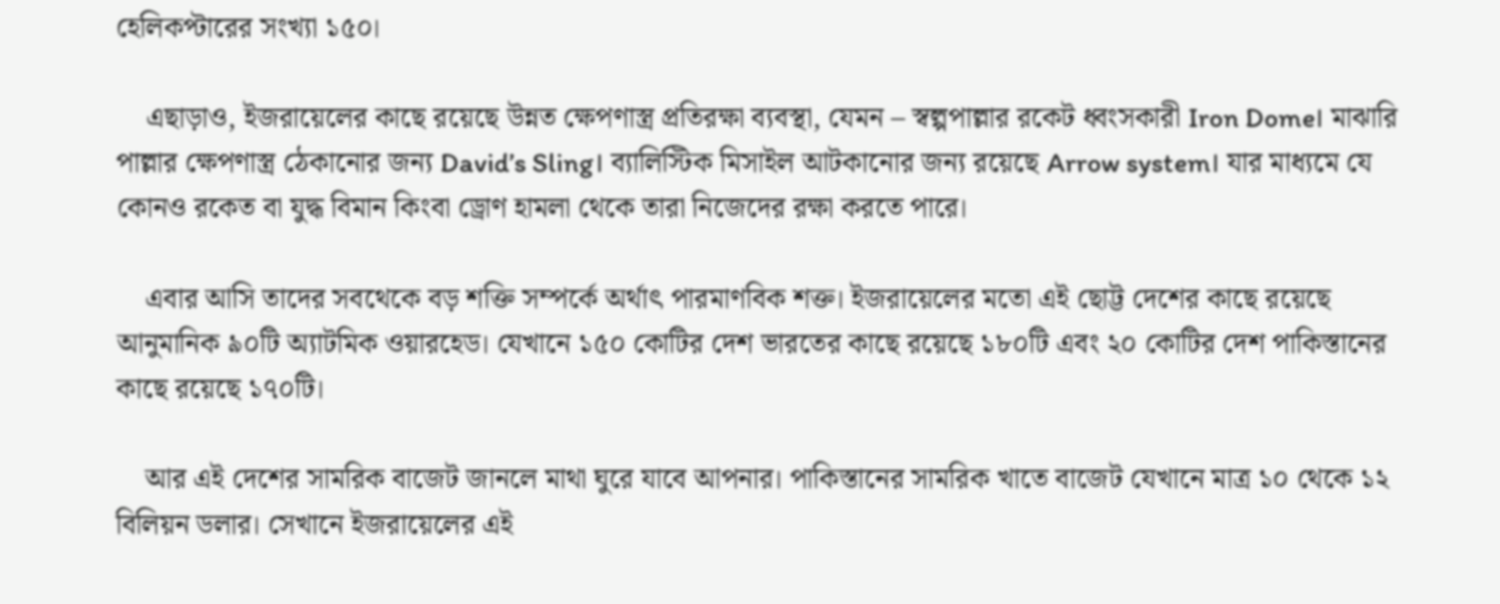হেলিকপ্টারের সংখ্যা ১৫০।

    এছাড়াও, ইজরায়েলের কাছে রয়েছে উন্নত ক্ষেপণাস্ত্র প্রতিরক্ষা ব্যবস্থা, যেমন – স্বল্পপাল্লার রকেট ধ্বংসকারী Iron Dome। মাঝারি পাল্লার ক্ষেপণাস্ত্র ঠেকানোর জন্য David’s Sling। ব্যালিস্টিক মিসাইল আটকানোর জন্য রয়েছে Arrow system। যার মাধ্যমে যে কোনও রকেত বা যুদ্ধ বিমান কিংবা ড্রোণ হামলা থেকে তারা নিজেদের রক্ষা করতে পারে।

    এবার আসি তাদের সবথেকে বড় শক্তি সম্পর্কে অর্থাৎ পারমাণবিক শক্ত। ইজরায়েলের মতো এই ছোট্ট দেশের কাছে রয়েছে আনুমানিক ৯০টি অ্যাটমিক ওয়ারহেড। যেখানে ১৫০ কোটির দেশ ভারতের কাছে রয়েছে ১৮০টি এবং ২০ কোটির দেশ পাকিস্তানের কাছে রয়েছে ১৭০টি।

    আর এই দেশের সামরিক বাজেট জানলে মাথা ঘুরে যাবে আপনার। পাকিস্তানের সামরিক খাতে বাজেট যেখানে মাত্র ১০ থেকে ১২ বিলিয়ন ডলার। সেখানে ইজরায়েলের এই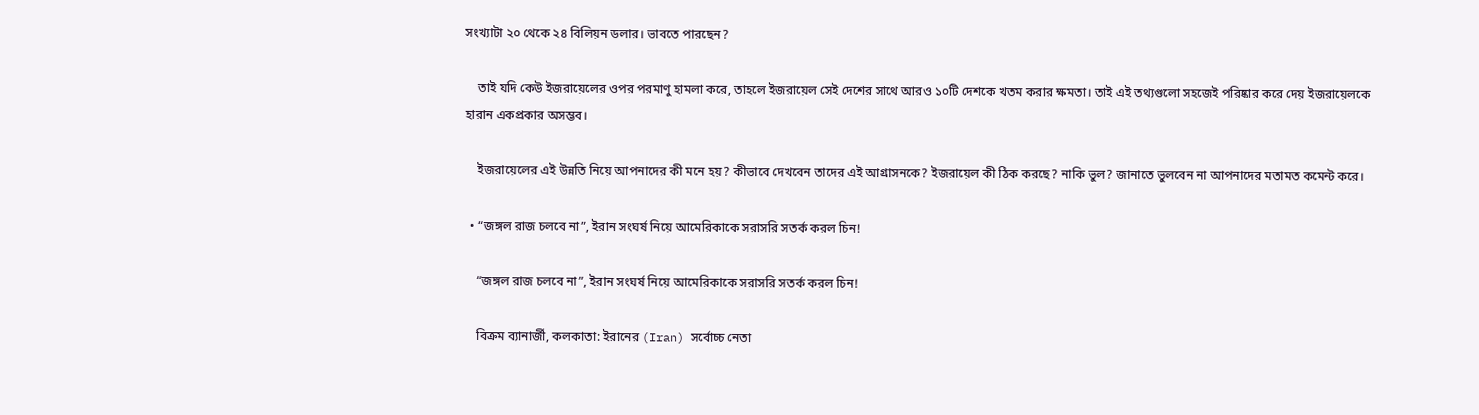সংখ্যাটা ২০ থেকে ২৪ বিলিয়ন ডলার। ভাবতে পারছেন?

    তাই যদি কেউ ইজরায়েলের ওপর পরমাণু হামলা করে, তাহলে ইজরায়েল সেই দেশের সাথে আরও ১০টি দেশকে খতম করার ক্ষমতা। তাই এই তথ্যগুলো সহজেই পরিষ্কার করে দেয় ইজরায়েলকে হারান একপ্রকার অসম্ভব।

    ইজরায়েলের এই উন্নতি নিয়ে আপনাদের কী মনে হয়? কীভাবে দেখবেন তাদের এই আগ্রাসনকে? ইজরায়েল কী ঠিক করছে? নাকি ভুল? জানাতে ভুলবেন না আপনাদের মতামত কমেন্ট করে।

  • “জঙ্গল রাজ চলবে না”, ইরান সংঘর্ষ নিয়ে আমেরিকাকে সরাসরি সতর্ক করল চিন!

    “জঙ্গল রাজ চলবে না”, ইরান সংঘর্ষ নিয়ে আমেরিকাকে সরাসরি সতর্ক করল চিন!

    বিক্রম ব্যানার্জী, কলকাতা: ইরানের (Iran) সর্বোচ্চ নেতা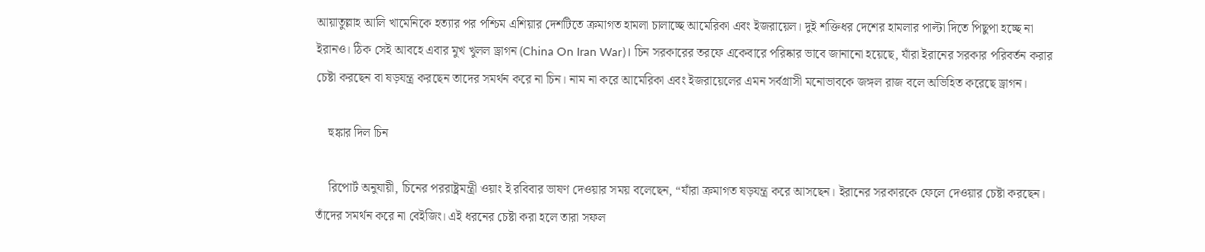আয়াতুল্লাহ আলি খামেনিকে হত্যার পর পশ্চিম এশিয়ার দেশটিতে ক্রমাগত হামলা চালাচ্ছে আমেরিকা এবং ইজরায়েল। দুই শক্তিধর দেশের হামলার পাল্টা দিতে পিছুপা হচ্ছে না ইরানও। ঠিক সেই আবহে এবার মুখ খুলল ড্রাগন (China On Iran War)। চিন সরকারের তরফে একেবারে পরিষ্কার ভাবে জানানো হয়েছে, যাঁরা ইরানের সরকার পরিবর্তন করার চেষ্টা করছেন বা ষড়যন্ত্র করছেন তাদের সমর্থন করে না চিন। নাম না করে আমেরিকা এবং ইজরায়েলের এমন সর্বগ্রাসী মনোভাবকে জঙ্গল রাজ বলে অভিহিত করেছে ড্রাগন।

    হুঙ্কার দিল চিন

    রিপোর্ট অনুযায়ী, চিনের পররাষ্ট্রমন্ত্রী ওয়াং ই রবিবার ভাষণ দেওয়ার সময় বলেছেন, “যাঁরা ক্রমাগত ষড়যন্ত্র করে আসছেন। ইরানের সরকারকে ফেলে দেওয়ার চেষ্টা করছেন। তাঁদের সমর্থন করে না বেইজিং। এই ধরনের চেষ্টা করা হলে তারা সফল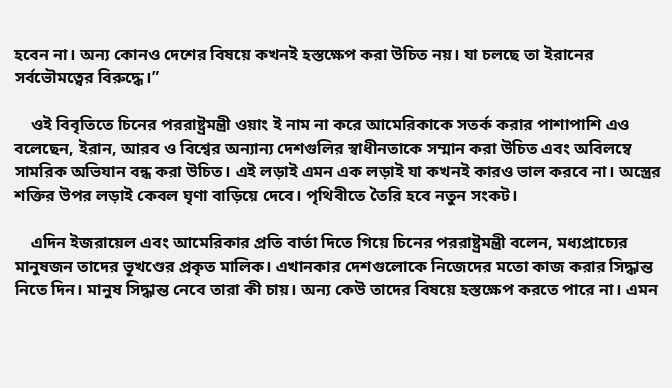হবেন না। অন্য কোনও দেশের বিষয়ে কখনই হস্তক্ষেপ করা উচিত নয়। যা চলছে তা ইরানের সর্বভৌমত্বের বিরুদ্ধে।”

    ওই বিবৃতিতে চিনের পররাষ্ট্রমন্ত্রী ওয়াং ই নাম না করে আমেরিকাকে সতর্ক করার পাশাপাশি এও বলেছেন, ইরান, আরব ও বিশ্বের অন্যান্য দেশগুলির স্বাধীনতাকে সম্মান করা উচিত এবং অবিলম্বে সামরিক অভিযান বন্ধ করা উচিত। এই লড়াই এমন এক লড়াই যা কখনই কারও ভাল করবে না। অস্ত্রের শক্তির উপর লড়াই কেবল ঘৃণা বাড়িয়ে দেবে। পৃথিবীতে তৈরি হবে নতুন সংকট।

    এদিন ইজরায়েল এবং আমেরিকার প্রতি বার্তা দিতে গিয়ে চিনের পররাষ্ট্রমন্ত্রী বলেন, মধ্যপ্রাচ্যের মানুষজন তাদের ভূখণ্ডের প্রকৃত মালিক। এখানকার দেশগুলোকে নিজেদের মতো কাজ করার সিদ্ধান্ত নিতে দিন। মানুষ সিদ্ধান্ত নেবে তারা কী চায়। অন্য কেউ তাদের বিষয়ে হস্তক্ষেপ করতে পারে না। এমন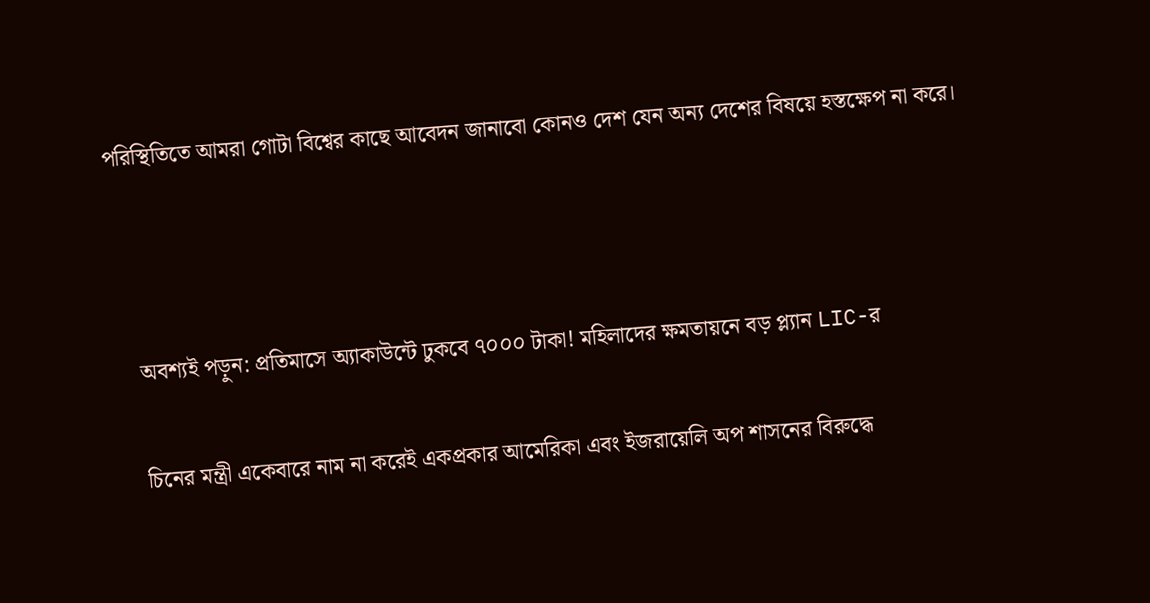পরিস্থিতিতে আমরা গোটা বিশ্বের কাছে আবেদন জানাবো কোনও দেশ যেন অন্য দেশের বিষয়ে হস্তক্ষেপ না করে।



    অবশ্যই পড়ুন: প্রতিমাসে অ্যাকাউন্টে ঢুকবে ৭০০০ টাকা! মহিলাদের ক্ষমতায়নে বড় প্ল্যান LIC-র

    চিনের মন্ত্রী একেবারে নাম না করেই একপ্রকার আমেরিকা এবং ইজরায়েলি অপ শাসনের বিরুদ্ধে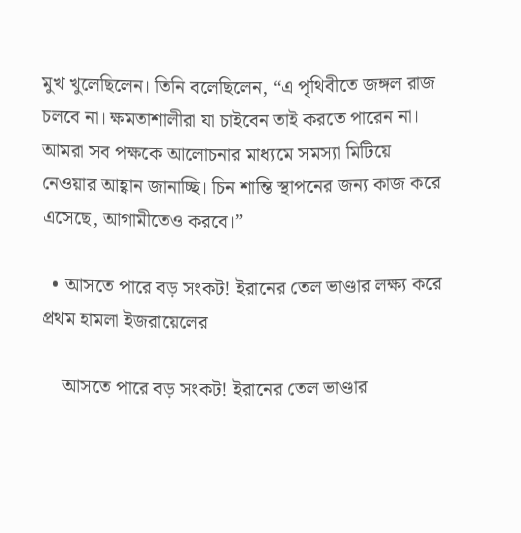মুখ খুলেছিলেন। তিনি বলেছিলেন, “এ পৃথিবীতে জঙ্গল রাজ চলবে না। ক্ষমতাশালীরা যা চাইবেন তাই করতে পারেন না। আমরা সব পক্ষকে আলোচনার মাধ্যমে সমস্যা মিটিয়ে নেওয়ার আহ্বান জানাচ্ছি। চিন শান্তি স্থাপনের জন্য কাজ করে এসেছে, আগামীতেও করবে।”

  • আসতে পারে বড় সংকট! ইরানের তেল ভাণ্ডার লক্ষ্য করে প্রথম হামলা ইজরায়েলের

    আসতে পারে বড় সংকট! ইরানের তেল ভাণ্ডার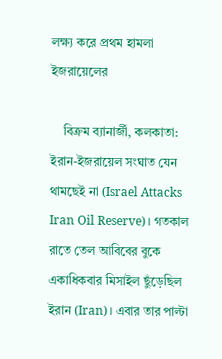লক্ষ্য করে প্রথম হামলা ইজরায়েলের

    বিক্রম ব্যানার্জী, কলকাতা: ইরান-ইজরায়েল সংঘাত যেন থামছেই না (Israel Attacks Iran Oil Reserve)। গতকাল রাতে তেল আবিবের বুকে একাধিকবার মিসাইল ছুঁড়েছিল ইরান (Iran)। এবার তার পাল্টা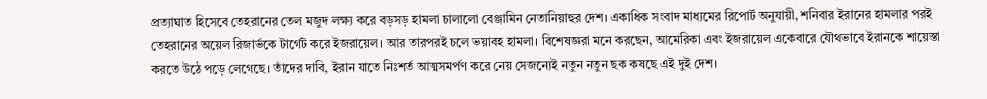প্রত্যাঘাত হিসেবে তেহরানের তেল মজুদ লক্ষ্য করে বড়সড় হামলা চালালো বেঞ্জামিন নেতানিয়াহুর দেশ। একাধিক সংবাদ মাধ্যমের রিপোর্ট অনুযায়ী, শনিবার ইরানের হামলার পরই তেহরানের অয়েল রিজার্ভকে টার্গেট করে ইজরায়েল। আর তারপরই চলে ভয়াবহ হামলা। বিশেষজ্ঞরা মনে করছেন, আমেরিকা এবং ইজরায়েল একেবারে যৌথভাবে ইরানকে শায়েস্তা করতে উঠে পড়ে লেগেছে। তাঁদের দাবি, ইরান যাতে নিঃশর্ত আত্মসমর্পণ করে নেয় সেজন্যেই নতুন নতুন ছক কষছে এই দুই দেশ।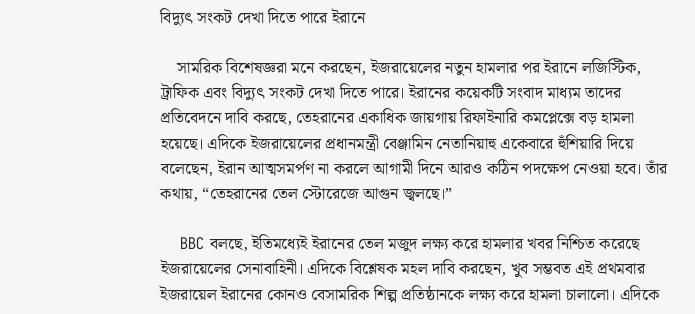বিদ্যুৎ সংকট দেখা দিতে পারে ইরানে

    সামরিক বিশেষজ্ঞরা মনে করছেন, ইজরায়েলের নতুন হামলার পর ইরানে লজিস্টিক, ট্রাফিক এবং বিদ্যুৎ সংকট দেখা দিতে পারে। ইরানের কয়েকটি সংবাদ মাধ্যম তাদের প্রতিবেদনে দাবি করছে, তেহরানের একাধিক জায়গায় রিফাইনারি কমপ্লেক্সে বড় হামলা হয়েছে। এদিকে ইজরায়েলের প্রধানমন্ত্রী বেঞ্জামিন নেতানিয়াহু একেবারে হুঁশিয়ারি দিয়ে বলেছেন, ইরান আত্মসমর্পণ না করলে আগামী দিনে আরও কঠিন পদক্ষেপ নেওয়া হবে। তাঁর কথায়, “তেহরানের তেল স্টোরেজে আগুন জ্বলছে।”

    BBC বলছে, ইতিমধ্যেই ইরানের তেল মজুদ লক্ষ্য করে হামলার খবর নিশ্চিত করেছে ইজরায়েলের সেনাবাহিনী। এদিকে বিশ্লেষক মহল দাবি করছেন, খুব সম্ভবত এই প্রথমবার ইজরায়েল ইরানের কোনও বেসামরিক শিল্প প্রতিষ্ঠানকে লক্ষ্য করে হামলা চালালো। এদিকে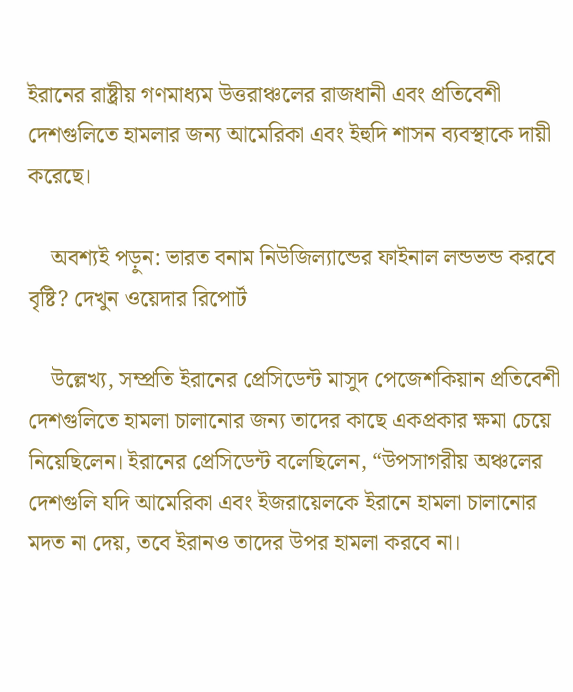ইরানের রাষ্ট্রীয় গণমাধ্যম উত্তরাঞ্চলের রাজধানী এবং প্রতিবেশী দেশগুলিতে হামলার জন্য আমেরিকা এবং ইহুদি শাসন ব্যবস্থাকে দায়ী করেছে।

    অবশ্যই পড়ুন: ভারত বনাম নিউজিল্যান্ডের ফাইনাল লন্ডভন্ড করবে বৃষ্টি? দেখুন ওয়েদার রিপোর্ট

    উল্লেখ্য, সম্প্রতি ইরানের প্রেসিডেন্ট মাসুদ পেজেশকিয়ান প্রতিবেশী দেশগুলিতে হামলা চালানোর জন্য তাদের কাছে একপ্রকার ক্ষমা চেয়ে নিয়েছিলেন। ইরানের প্রেসিডেন্ট বলেছিলেন, “উপসাগরীয় অঞ্চলের দেশগুলি যদি আমেরিকা এবং ইজরায়েলকে ইরানে হামলা চালানোর মদত না দেয়, তবে ইরানও তাদের উপর হামলা করবে না।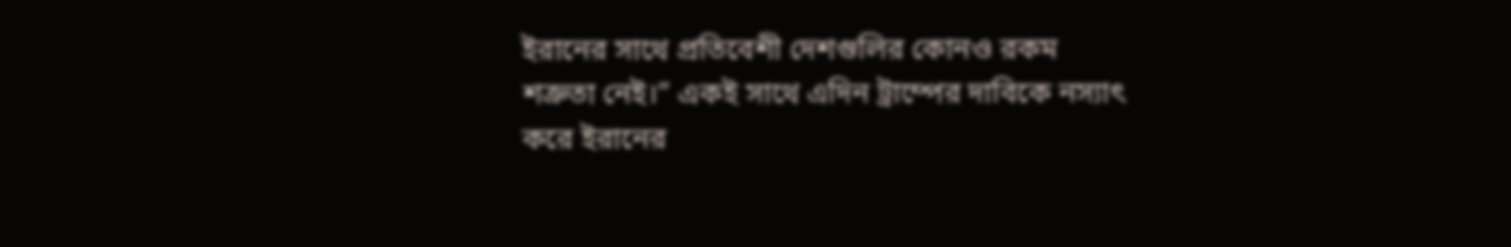ইরানের সাথে প্রতিবেশী দেশগুলির কোনও রকম শত্রুতা নেই।” একই সাথে এদিন ট্রাম্পের দাবিকে নস্যাৎ করে ইরানের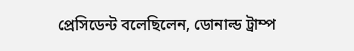প্রেসিডেন্ট বলেছিলেন, ডোনাল্ড ট্রাম্প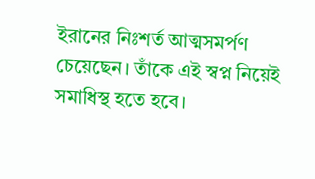ইরানের নিঃশর্ত আত্মসমর্পণ চেয়েছেন। তাঁকে এই স্বপ্ন নিয়েই সমাধিস্থ হতে হবে।